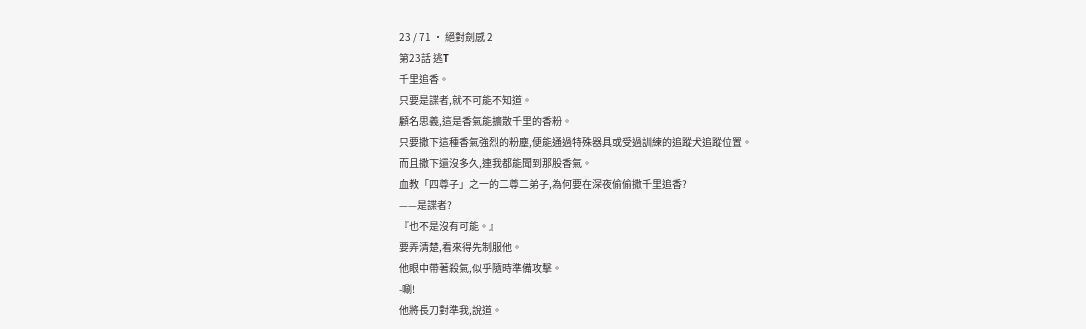23 / 71 · 絕對劍感 2
第23話 逃T
千里追香。
只要是諜者,就不可能不知道。
顧名思義,這是香氣能擴散千里的香粉。
只要撒下這種香氣強烈的粉塵,便能通過特殊器具或受過訓練的追蹤犬追蹤位置。
而且撒下還沒多久,連我都能聞到那股香氣。
血教「四尊子」之一的二尊二弟子,為何要在深夜偷偷撒千里追香?
——是諜者?
『也不是沒有可能。』
要弄清楚,看來得先制服他。
他眼中帶著殺氣,似乎隨時準備攻擊。
-唰!
他將長刀對準我,說道。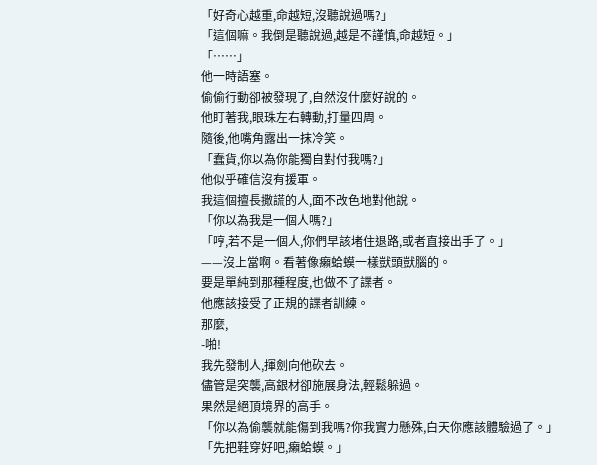「好奇心越重,命越短,沒聽說過嗎?」
「這個嘛。我倒是聽說過,越是不謹慎,命越短。」
「……」
他一時語塞。
偷偷行動卻被發現了,自然沒什麼好說的。
他盯著我,眼珠左右轉動,打量四周。
隨後,他嘴角露出一抹冷笑。
「蠢貨,你以為你能獨自對付我嗎?」
他似乎確信沒有援軍。
我這個擅長撒謊的人,面不改色地對他說。
「你以為我是一個人嗎?」
「哼,若不是一個人,你們早該堵住退路,或者直接出手了。」
——沒上當啊。看著像癩蛤蟆一樣獃頭獃腦的。
要是單純到那種程度,也做不了諜者。
他應該接受了正規的諜者訓練。
那麼,
-啪!
我先發制人,揮劍向他砍去。
儘管是突襲,高銀材卻施展身法,輕鬆躲過。
果然是絕頂境界的高手。
「你以為偷襲就能傷到我嗎?你我實力懸殊,白天你應該體驗過了。」
「先把鞋穿好吧,癩蛤蟆。」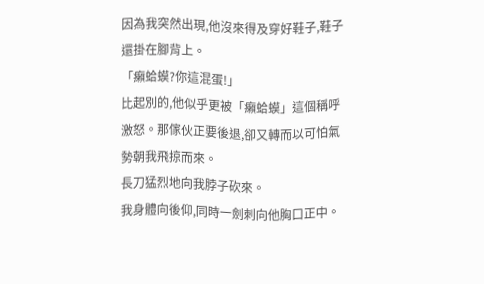因為我突然出現,他沒來得及穿好鞋子,鞋子還掛在腳背上。
「癩蛤蟆?你這混蛋!」
比起別的,他似乎更被「癩蛤蟆」這個稱呼激怒。那傢伙正要後退,卻又轉而以可怕氣勢朝我飛掠而來。
長刀猛烈地向我脖子砍來。
我身體向後仰,同時一劍刺向他胸口正中。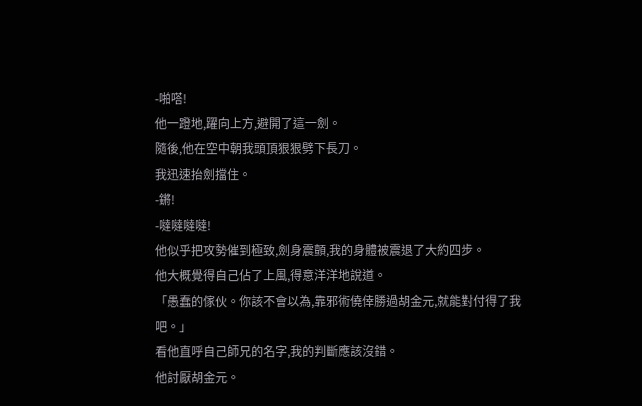-啪嗒!
他一蹬地,躍向上方,避開了這一劍。
隨後,他在空中朝我頭頂狠狠劈下長刀。
我迅速抬劍擋住。
-鏘!
-噠噠噠噠!
他似乎把攻勢催到極致,劍身震顫,我的身體被震退了大約四步。
他大概覺得自己佔了上風,得意洋洋地說道。
「愚蠢的傢伙。你該不會以為,靠邪術僥倖勝過胡金元,就能對付得了我吧。」
看他直呼自己師兄的名字,我的判斷應該沒錯。
他討厭胡金元。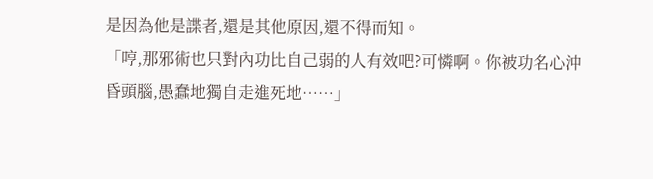是因為他是諜者,還是其他原因,還不得而知。
「哼,那邪術也只對內功比自己弱的人有效吧?可憐啊。你被功名心沖昏頭腦,愚蠢地獨自走進死地……」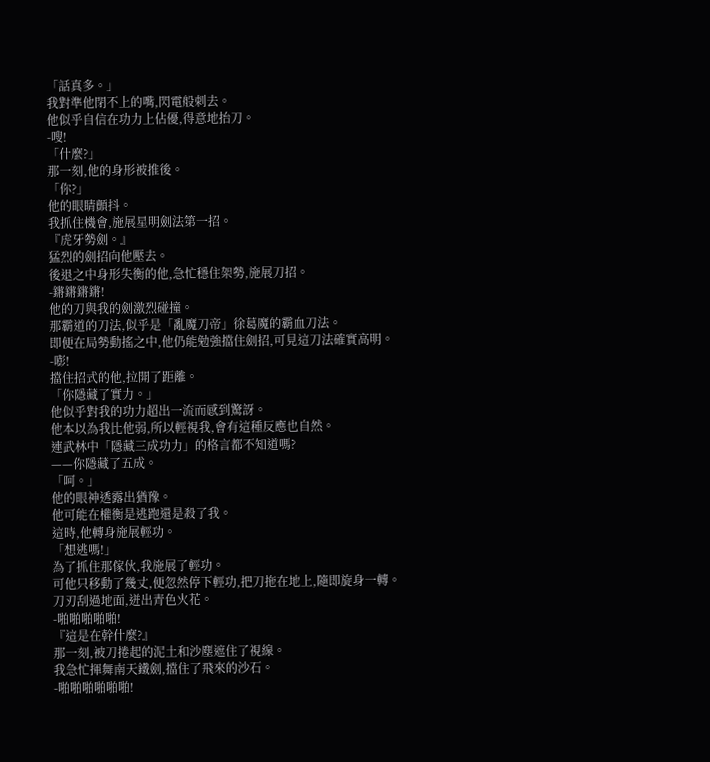「話真多。」
我對準他閉不上的嘴,閃電般刺去。
他似乎自信在功力上佔優,得意地抬刀。
-嗖!
「什麼?」
那一刻,他的身形被推後。
「你?」
他的眼睛顫抖。
我抓住機會,施展星明劍法第一招。
『虎牙勢劍。』
猛烈的劍招向他壓去。
後退之中身形失衡的他,急忙穩住架勢,施展刀招。
-鏘鏘鏘鏘!
他的刀與我的劍激烈碰撞。
那霸道的刀法,似乎是「亂魔刀帝」徐葛魔的霸血刀法。
即便在局勢動搖之中,他仍能勉強擋住劍招,可見這刀法確實高明。
-嘭!
擋住招式的他,拉開了距離。
「你隱藏了實力。」
他似乎對我的功力超出一流而感到驚訝。
他本以為我比他弱,所以輕視我,會有這種反應也自然。
連武林中「隱藏三成功力」的格言都不知道嗎?
——你隱藏了五成。
「呵。」
他的眼神透露出猶豫。
他可能在權衡是逃跑還是殺了我。
這時,他轉身施展輕功。
「想逃嗎!」
為了抓住那傢伙,我施展了輕功。
可他只移動了幾丈,便忽然停下輕功,把刀拖在地上,隨即旋身一轉。
刀刃刮過地面,迸出青色火花。
-啪啪啪啪啪!
『這是在幹什麼?』
那一刻,被刀捲起的泥土和沙塵遮住了視線。
我急忙揮舞南天鐵劍,擋住了飛來的沙石。
-啪啪啪啪啪啪!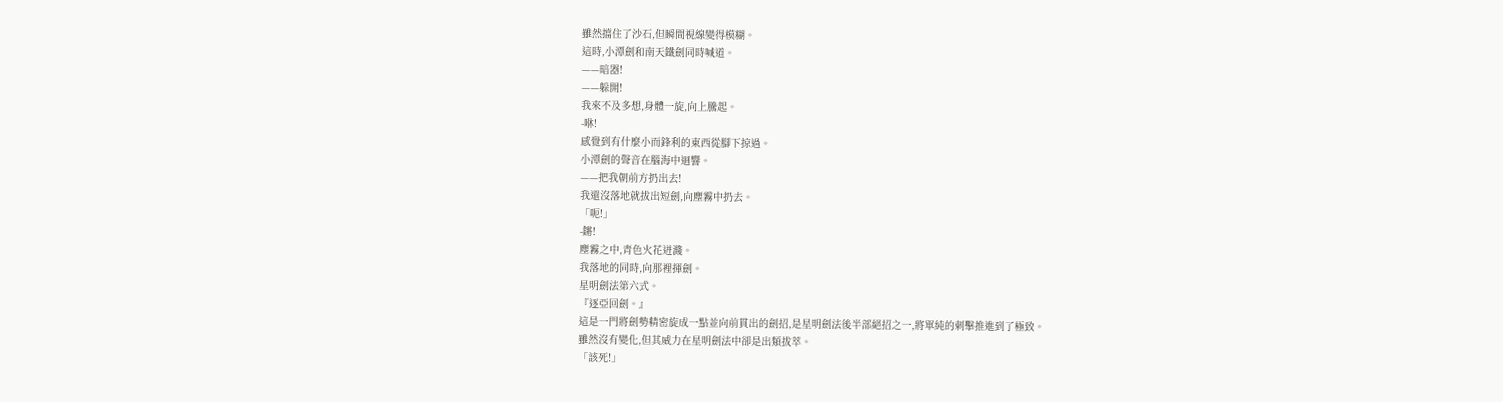雖然擋住了沙石,但瞬間視線變得模糊。
這時,小潭劍和南天鐵劍同時喊道。
——暗器!
——躲開!
我來不及多想,身體一旋,向上騰起。
-咻!
感覺到有什麼小而鋒利的東西從腳下掠過。
小潭劍的聲音在腦海中迴響。
——把我朝前方扔出去!
我還沒落地就拔出短劍,向塵霧中扔去。
「呃!」
-鏘!
塵霧之中,青色火花迸濺。
我落地的同時,向那裡揮劍。
星明劍法第六式。
『逐亞回劍。』
這是一門將劍勢精密旋成一點並向前貫出的劍招,是星明劍法後半部絕招之一,將單純的刺擊推進到了極致。
雖然沒有變化,但其威力在星明劍法中卻是出類拔萃。
「該死!」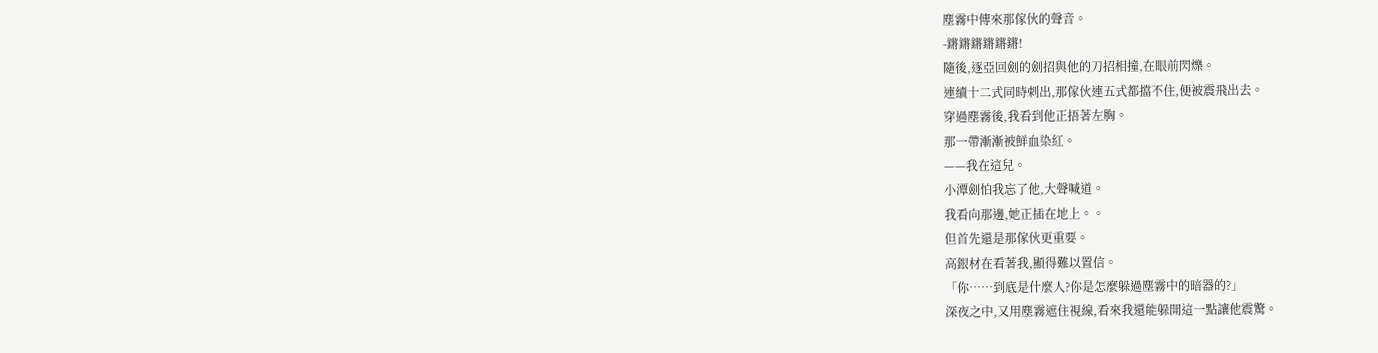塵霧中傳來那傢伙的聲音。
-鏘鏘鏘鏘鏘鏘!
隨後,逐亞回劍的劍招與他的刀招相撞,在眼前閃爍。
連續十二式同時刺出,那傢伙連五式都擋不住,便被震飛出去。
穿過塵霧後,我看到他正捂著左胸。
那一帶漸漸被鮮血染紅。
——我在這兒。
小潭劍怕我忘了他,大聲喊道。
我看向那邊,她正插在地上。。
但首先還是那傢伙更重要。
高銀材在看著我,顯得難以置信。
「你……到底是什麼人?你是怎麼躲過塵霧中的暗器的?」
深夜之中,又用塵霧遮住視線,看來我還能躲開這一點讓他震驚。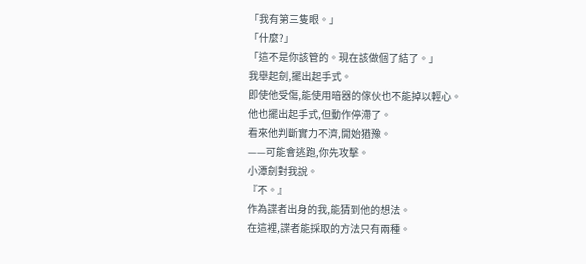「我有第三隻眼。」
「什麼?」
「這不是你該管的。現在該做個了結了。」
我舉起劍,擺出起手式。
即使他受傷,能使用暗器的傢伙也不能掉以輕心。
他也擺出起手式,但動作停滯了。
看來他判斷實力不濟,開始猶豫。
——可能會逃跑,你先攻擊。
小潭劍對我說。
『不。』
作為諜者出身的我,能猜到他的想法。
在這裡,諜者能採取的方法只有兩種。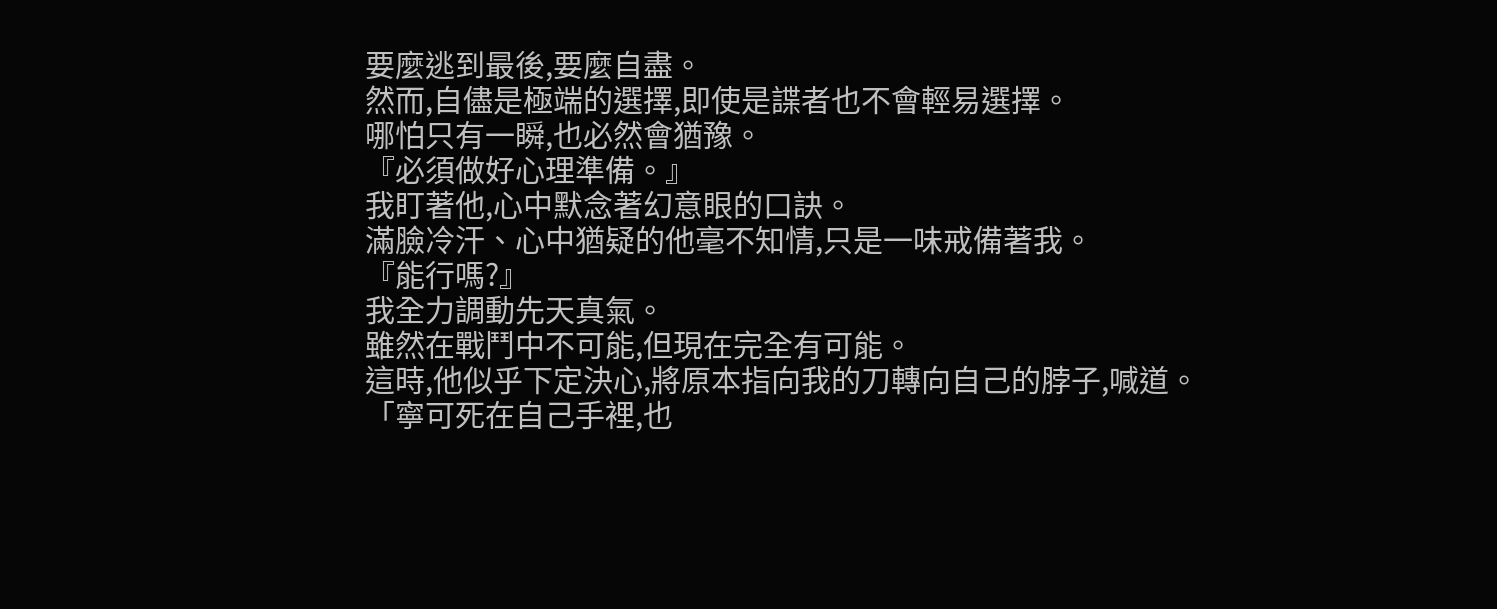要麼逃到最後,要麼自盡。
然而,自儘是極端的選擇,即使是諜者也不會輕易選擇。
哪怕只有一瞬,也必然會猶豫。
『必須做好心理準備。』
我盯著他,心中默念著幻意眼的口訣。
滿臉冷汗、心中猶疑的他毫不知情,只是一味戒備著我。
『能行嗎?』
我全力調動先天真氣。
雖然在戰鬥中不可能,但現在完全有可能。
這時,他似乎下定決心,將原本指向我的刀轉向自己的脖子,喊道。
「寧可死在自己手裡,也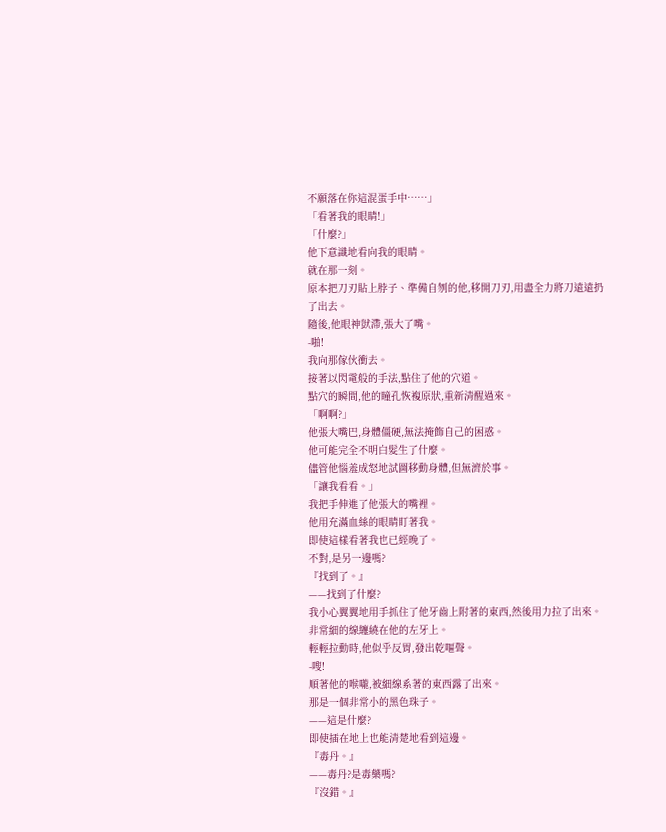不願落在你這混蛋手中……」
「看著我的眼睛!」
「什麼?」
他下意識地看向我的眼睛。
就在那一刻。
原本把刀刃貼上脖子、準備自刎的他,移開刀刃,用盡全力將刀遠遠扔了出去。
隨後,他眼神獃滯,張大了嘴。
-啪!
我向那傢伙衝去。
接著以閃電般的手法,點住了他的穴道。
點穴的瞬間,他的瞳孔恢複原狀,重新清醒過來。
「啊啊?」
他張大嘴巴,身體僵硬,無法掩飾自己的困惑。
他可能完全不明白髮生了什麼。
儘管他惱羞成怒地試圖移動身體,但無濟於事。
「讓我看看。」
我把手伸進了他張大的嘴裡。
他用充滿血絲的眼睛盯著我。
即使這樣看著我也已經晚了。
不對,是另一邊嗎?
『找到了。』
——找到了什麼?
我小心翼翼地用手抓住了他牙齒上附著的東西,然後用力拉了出來。
非常細的線纏繞在他的左牙上。
輕輕拉動時,他似乎反胃,發出乾嘔聲。
-嗖!
順著他的喉嚨,被細線系著的東西露了出來。
那是一個非常小的黑色珠子。
——這是什麼?
即使插在地上也能清楚地看到這邊。
『毒丹。』
——毒丹?是毒藥嗎?
『沒錯。』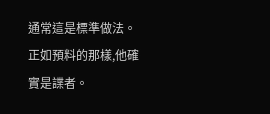通常這是標準做法。
正如預料的那樣,他確實是諜者。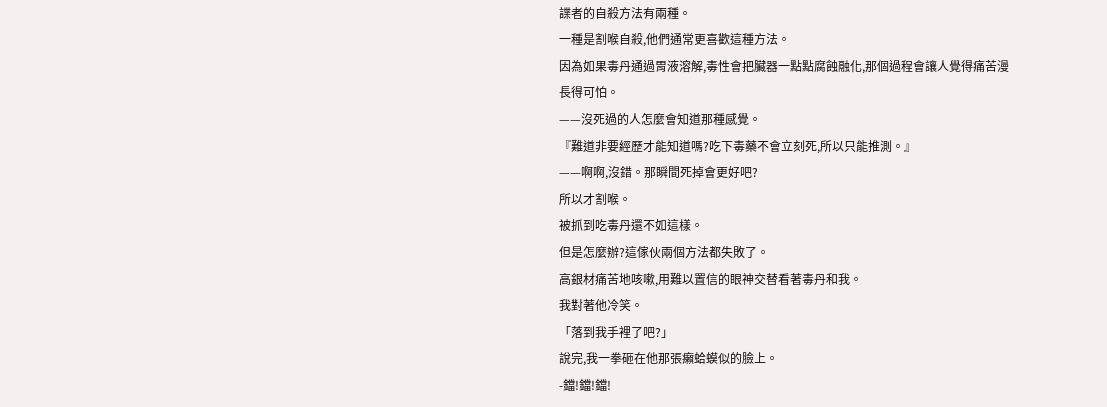諜者的自殺方法有兩種。
一種是割喉自殺,他們通常更喜歡這種方法。
因為如果毒丹通過胃液溶解,毒性會把臟器一點點腐蝕融化,那個過程會讓人覺得痛苦漫長得可怕。
——沒死過的人怎麼會知道那種感覺。
『難道非要經歷才能知道嗎?吃下毒藥不會立刻死,所以只能推測。』
——啊啊,沒錯。那瞬間死掉會更好吧?
所以才割喉。
被抓到吃毒丹還不如這樣。
但是怎麼辦?這傢伙兩個方法都失敗了。
高銀材痛苦地咳嗽,用難以置信的眼神交替看著毒丹和我。
我對著他冷笑。
「落到我手裡了吧?」
說完,我一拳砸在他那張癩蛤蟆似的臉上。
-鐺!鐺!鐺!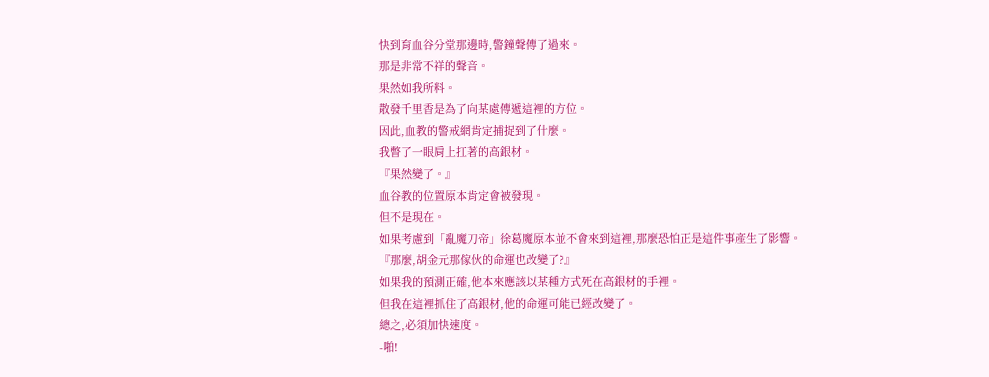快到育血谷分堂那邊時,警鐘聲傳了過來。
那是非常不祥的聲音。
果然如我所料。
散發千里香是為了向某處傳遞這裡的方位。
因此,血教的警戒網肯定捕捉到了什麼。
我瞥了一眼肩上扛著的高銀材。
『果然變了。』
血谷教的位置原本肯定會被發現。
但不是現在。
如果考慮到「亂魔刀帝」徐葛魔原本並不會來到這裡,那麼恐怕正是這件事產生了影響。
『那麼,胡金元那傢伙的命運也改變了?』
如果我的預測正確,他本來應該以某種方式死在高銀材的手裡。
但我在這裡抓住了高銀材,他的命運可能已經改變了。
總之,必須加快速度。
-啪!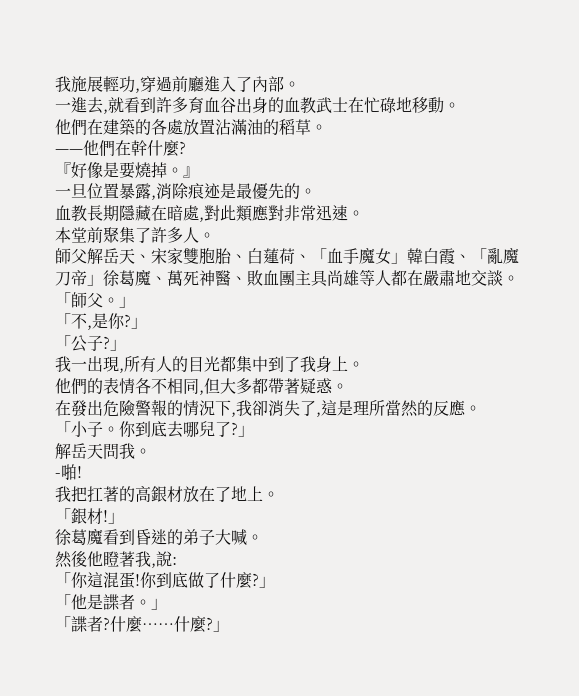我施展輕功,穿過前廳進入了內部。
一進去,就看到許多育血谷出身的血教武士在忙碌地移動。
他們在建築的各處放置沾滿油的稻草。
——他們在幹什麼?
『好像是要燒掉。』
一旦位置暴露,消除痕迹是最優先的。
血教長期隱藏在暗處,對此類應對非常迅速。
本堂前聚集了許多人。
師父解岳天、宋家雙胞胎、白蓮荷、「血手魔女」韓白霞、「亂魔刀帝」徐葛魔、萬死神醫、敗血團主具尚雄等人都在嚴肅地交談。
「師父。」
「不,是你?」
「公子?」
我一出現,所有人的目光都集中到了我身上。
他們的表情各不相同,但大多都帶著疑惑。
在發出危險警報的情況下,我卻消失了,這是理所當然的反應。
「小子。你到底去哪兒了?」
解岳天問我。
-啪!
我把扛著的高銀材放在了地上。
「銀材!」
徐葛魔看到昏迷的弟子大喊。
然後他瞪著我,說:
「你這混蛋!你到底做了什麼?」
「他是諜者。」
「諜者?什麼……什麼?」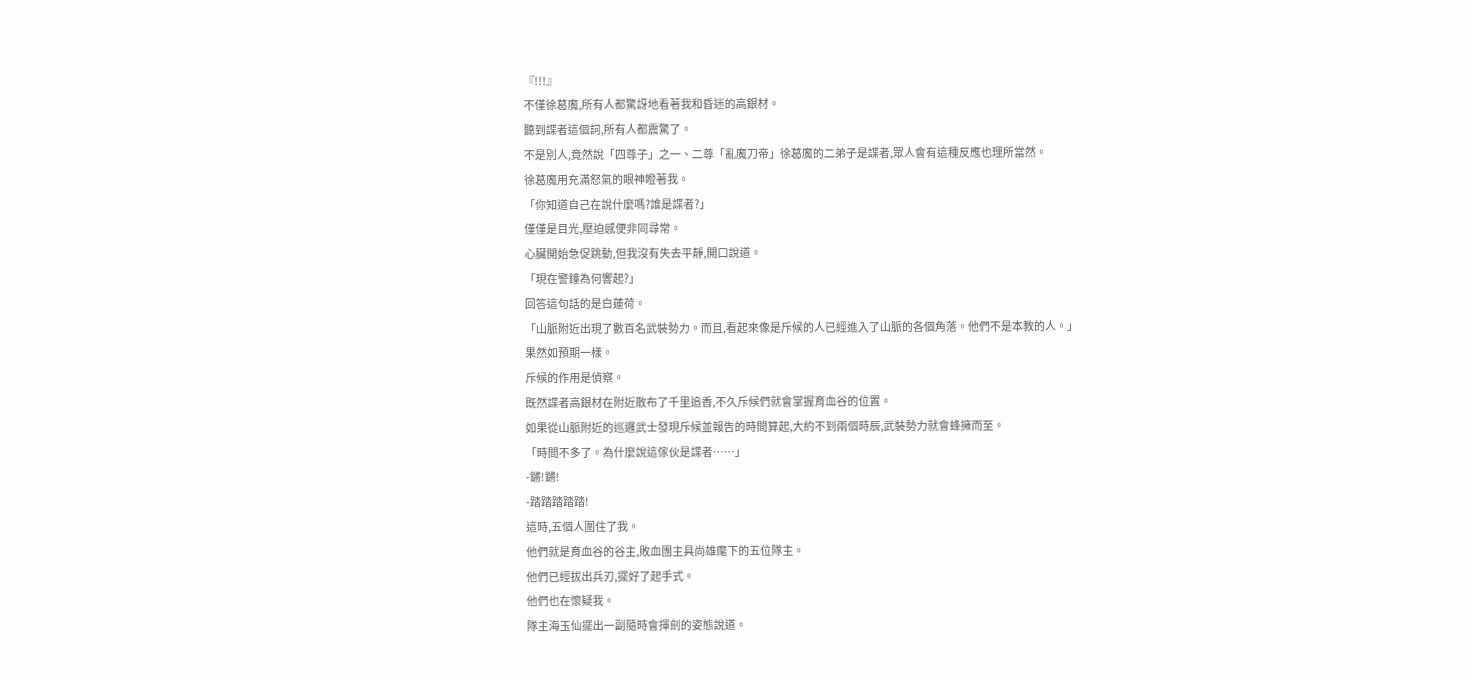『!!!』
不僅徐葛魔,所有人都驚訝地看著我和昏迷的高銀材。
聽到諜者這個詞,所有人都震驚了。
不是別人,竟然說「四尊子」之一、二尊「亂魔刀帝」徐葛魔的二弟子是諜者,眾人會有這種反應也理所當然。
徐葛魔用充滿怒氣的眼神瞪著我。
「你知道自己在說什麼嗎?誰是諜者?」
僅僅是目光,壓迫感便非同尋常。
心臟開始急促跳動,但我沒有失去平靜,開口說道。
「現在警鐘為何響起?」
回答這句話的是白蓮荷。
「山脈附近出現了數百名武裝勢力。而且,看起來像是斥候的人已經進入了山脈的各個角落。他們不是本教的人。」
果然如預期一樣。
斥候的作用是偵察。
既然諜者高銀材在附近散布了千里追香,不久斥候們就會掌握育血谷的位置。
如果從山脈附近的巡邏武士發現斥候並報告的時間算起,大約不到兩個時辰,武裝勢力就會蜂擁而至。
「時間不多了。為什麼說這傢伙是諜者……」
-鏘!鏘!
-踏踏踏踏踏!
這時,五個人圍住了我。
他們就是育血谷的谷主,敗血團主具尚雄麾下的五位隊主。
他們已經拔出兵刃,擺好了起手式。
他們也在懷疑我。
隊主海玉仙擺出一副隨時會揮劍的姿態說道。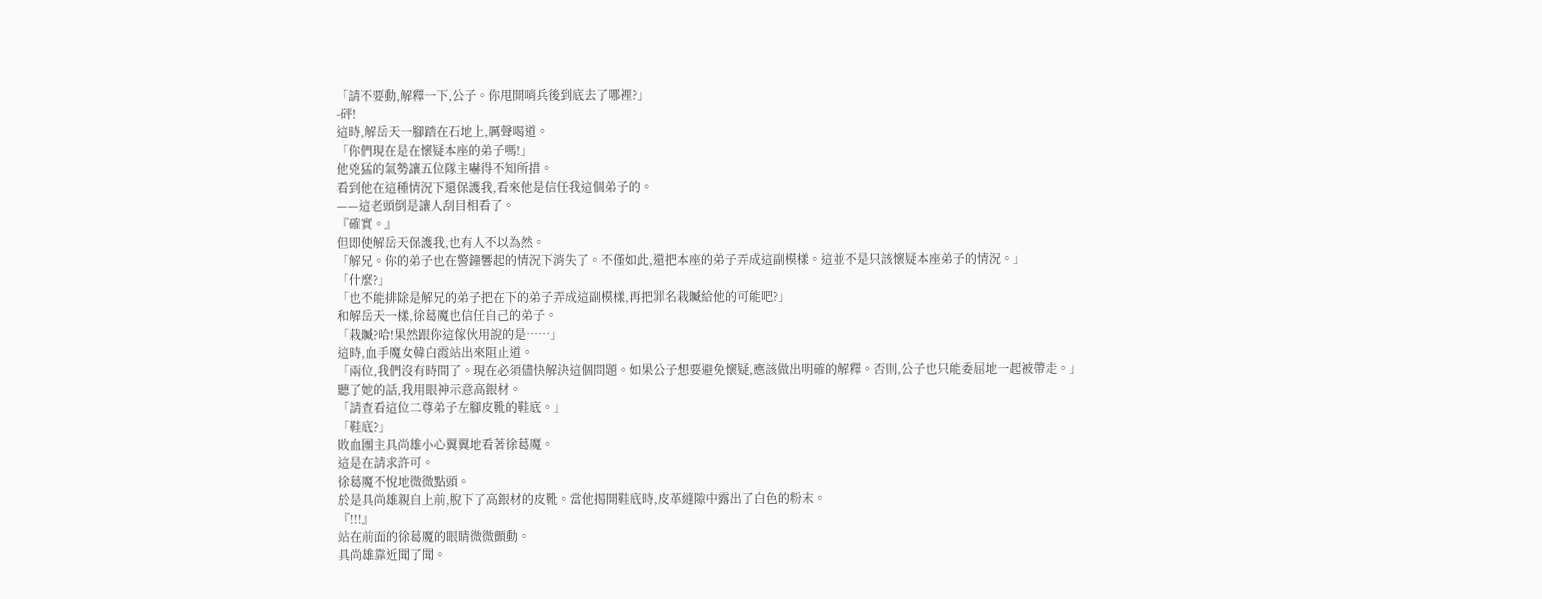「請不要動,解釋一下,公子。你甩開哨兵後到底去了哪裡?」
-砰!
這時,解岳天一腳踏在石地上,厲聲喝道。
「你們現在是在懷疑本座的弟子嗎!」
他兇猛的氣勢讓五位隊主嚇得不知所措。
看到他在這種情況下還保護我,看來他是信任我這個弟子的。
——這老頭倒是讓人刮目相看了。
『確實。』
但即使解岳天保護我,也有人不以為然。
「解兄。你的弟子也在警鐘響起的情況下消失了。不僅如此,還把本座的弟子弄成這副模樣。這並不是只該懷疑本座弟子的情況。」
「什麼?」
「也不能排除是解兄的弟子把在下的弟子弄成這副模樣,再把罪名栽贓給他的可能吧?」
和解岳天一樣,徐葛魔也信任自己的弟子。
「栽贓?哈!果然跟你這傢伙用說的是……」
這時,血手魔女韓白霞站出來阻止道。
「兩位,我們沒有時間了。現在必須儘快解決這個問題。如果公子想要避免懷疑,應該做出明確的解釋。否則,公子也只能委屈地一起被帶走。」
聽了她的話,我用眼神示意高銀材。
「請查看這位二尊弟子左腳皮靴的鞋底。」
「鞋底?」
敗血團主具尚雄小心翼翼地看著徐葛魔。
這是在請求許可。
徐葛魔不悅地微微點頭。
於是具尚雄親自上前,脫下了高銀材的皮靴。當他揭開鞋底時,皮革縫隙中露出了白色的粉末。
『!!!』
站在前面的徐葛魔的眼睛微微顫動。
具尚雄靠近聞了聞。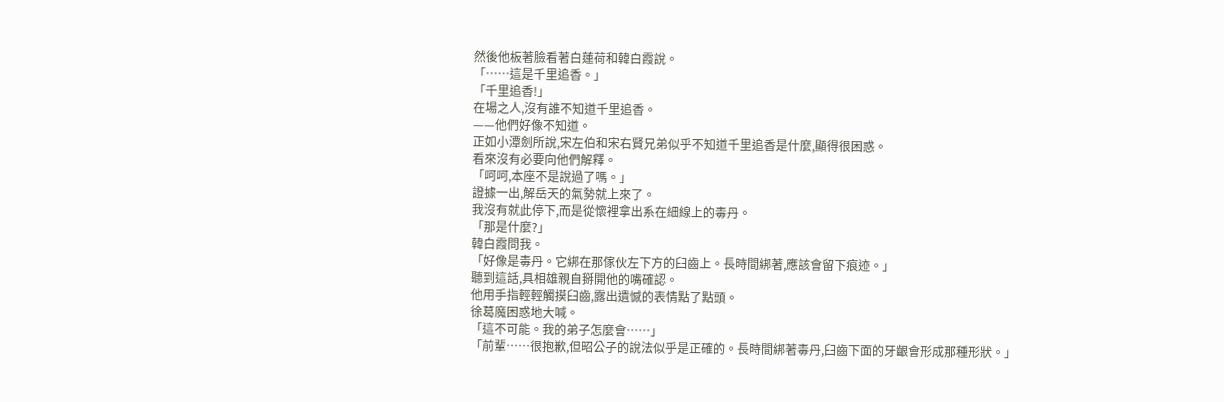然後他板著臉看著白蓮荷和韓白霞說。
「……這是千里追香。」
「千里追香!」
在場之人,沒有誰不知道千里追香。
——他們好像不知道。
正如小潭劍所說,宋左伯和宋右賢兄弟似乎不知道千里追香是什麼,顯得很困惑。
看來沒有必要向他們解釋。
「呵呵,本座不是說過了嗎。」
證據一出,解岳天的氣勢就上來了。
我沒有就此停下,而是從懷裡拿出系在細線上的毒丹。
「那是什麼?」
韓白霞問我。
「好像是毒丹。它綁在那傢伙左下方的臼齒上。長時間綁著,應該會留下痕迹。」
聽到這話,具相雄親自掰開他的嘴確認。
他用手指輕輕觸摸臼齒,露出遺憾的表情點了點頭。
徐葛魔困惑地大喊。
「這不可能。我的弟子怎麼會……」
「前輩……很抱歉,但昭公子的說法似乎是正確的。長時間綁著毒丹,臼齒下面的牙齦會形成那種形狀。」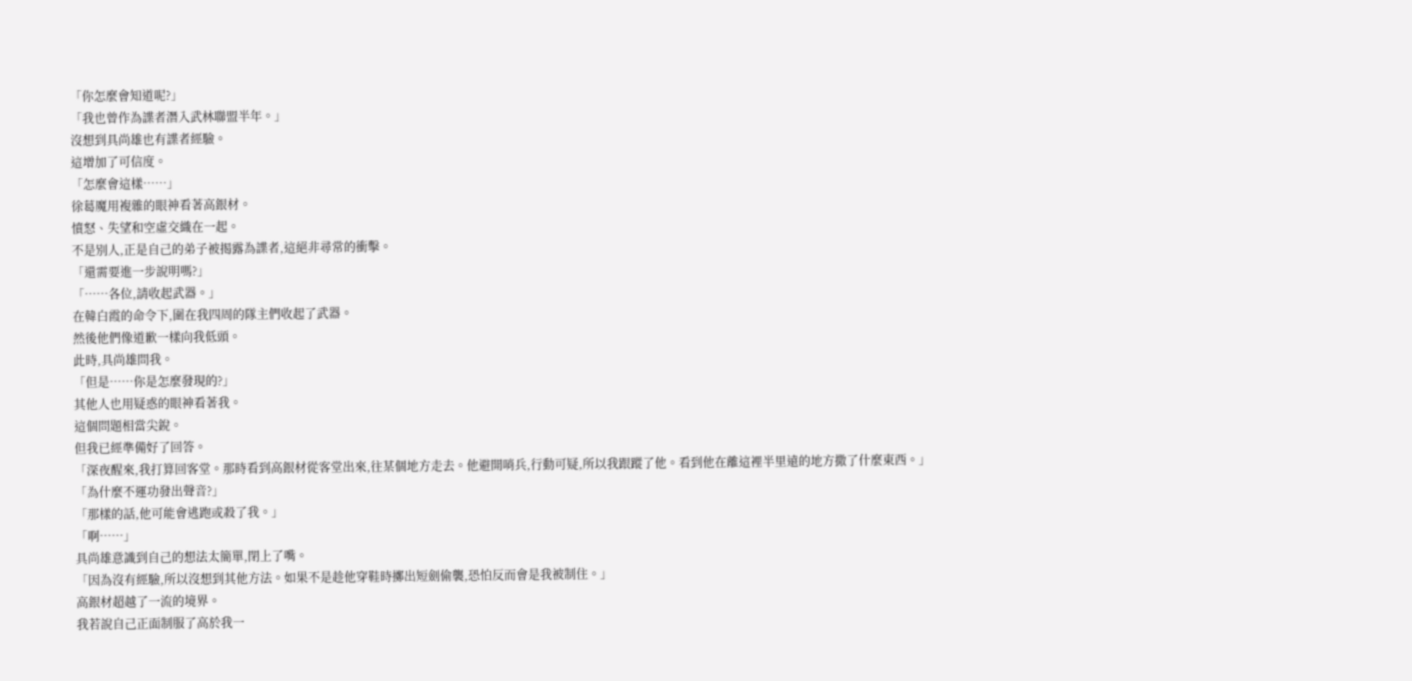「你怎麼會知道呢?」
「我也曾作為諜者潛入武林聯盟半年。」
沒想到具尚雄也有諜者經驗。
這增加了可信度。
「怎麼會這樣……」
徐葛魔用複雜的眼神看著高銀材。
憤怒、失望和空虛交織在一起。
不是別人,正是自己的弟子被揭露為諜者,這絕非尋常的衝擊。
「還需要進一步說明嗎?」
「……各位,請收起武器。」
在韓白霞的命令下,圍在我四周的隊主們收起了武器。
然後他們像道歉一樣向我低頭。
此時,具尚雄問我。
「但是……你是怎麼發現的?」
其他人也用疑惑的眼神看著我。
這個問題相當尖銳。
但我已經準備好了回答。
「深夜醒來,我打算回客堂。那時看到高銀材從客堂出來,往某個地方走去。他避開哨兵,行動可疑,所以我跟蹤了他。看到他在離這裡半里遠的地方撒了什麼東西。」
「為什麼不運功發出聲音?」
「那樣的話,他可能會逃跑或殺了我。」
「啊……」
具尚雄意識到自己的想法太簡單,閉上了嘴。
「因為沒有經驗,所以沒想到其他方法。如果不是趁他穿鞋時擲出短劍偷襲,恐怕反而會是我被制住。」
高銀材超越了一流的境界。
我若說自己正面制服了高於我一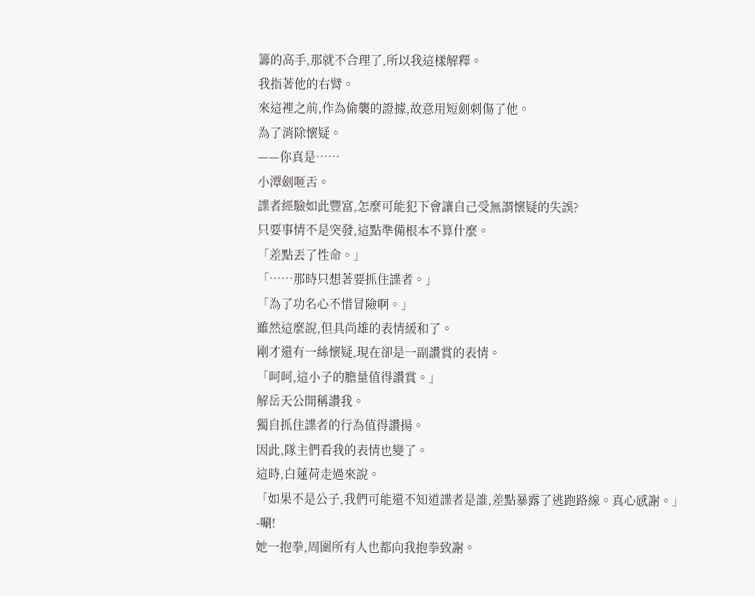籌的高手,那就不合理了,所以我這樣解釋。
我指著他的右臂。
來這裡之前,作為偷襲的證據,故意用短劍刺傷了他。
為了消除懷疑。
——你真是……
小潭劍咂舌。
諜者經驗如此豐富,怎麼可能犯下會讓自己受無謂懷疑的失誤?
只要事情不是突發,這點準備根本不算什麼。
「差點丟了性命。」
「……那時只想著要抓住諜者。」
「為了功名心不惜冒險啊。」
雖然這麼說,但具尚雄的表情緩和了。
剛才還有一絲懷疑,現在卻是一副讚賞的表情。
「呵呵,這小子的膽量值得讚賞。」
解岳天公開稱讚我。
獨自抓住諜者的行為值得讚揚。
因此,隊主們看我的表情也變了。
這時,白蓮荷走過來說。
「如果不是公子,我們可能還不知道諜者是誰,差點暴露了逃跑路線。真心感謝。」
-唰!
她一抱拳,周圍所有人也都向我抱拳致謝。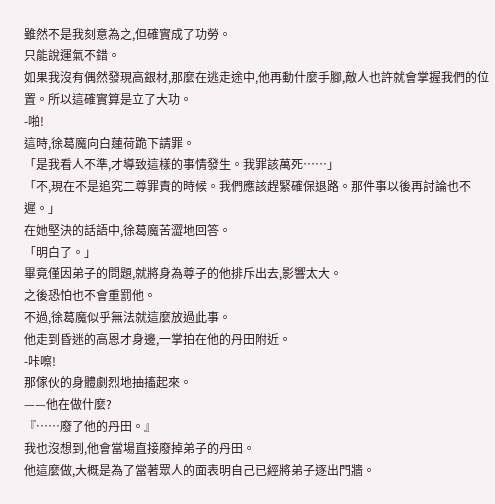雖然不是我刻意為之,但確實成了功勞。
只能說運氣不錯。
如果我沒有偶然發現高銀材,那麼在逃走途中,他再動什麼手腳,敵人也許就會掌握我們的位置。所以這確實算是立了大功。
-啪!
這時,徐葛魔向白蓮荷跪下請罪。
「是我看人不準,才導致這樣的事情發生。我罪該萬死……」
「不,現在不是追究二尊罪責的時候。我們應該趕緊確保退路。那件事以後再討論也不遲。」
在她堅決的話語中,徐葛魔苦澀地回答。
「明白了。」
畢竟僅因弟子的問題,就將身為尊子的他排斥出去,影響太大。
之後恐怕也不會重罰他。
不過,徐葛魔似乎無法就這麼放過此事。
他走到昏迷的高恩才身邊,一掌拍在他的丹田附近。
-咔嚓!
那傢伙的身體劇烈地抽搐起來。
——他在做什麼?
『……廢了他的丹田。』
我也沒想到,他會當場直接廢掉弟子的丹田。
他這麼做,大概是為了當著眾人的面表明自己已經將弟子逐出門牆。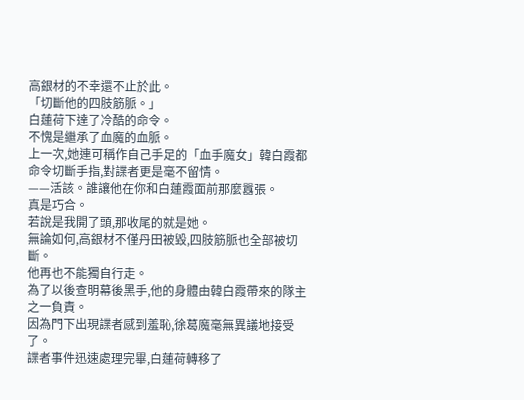高銀材的不幸還不止於此。
「切斷他的四肢筋脈。」
白蓮荷下達了冷酷的命令。
不愧是繼承了血魔的血脈。
上一次,她連可稱作自己手足的「血手魔女」韓白霞都命令切斷手指,對諜者更是毫不留情。
——活該。誰讓他在你和白蓮霞面前那麼囂張。
真是巧合。
若說是我開了頭,那收尾的就是她。
無論如何,高銀材不僅丹田被毀,四肢筋脈也全部被切斷。
他再也不能獨自行走。
為了以後查明幕後黑手,他的身體由韓白霞帶來的隊主之一負責。
因為門下出現諜者感到羞恥,徐葛魔毫無異議地接受了。
諜者事件迅速處理完畢,白蓮荷轉移了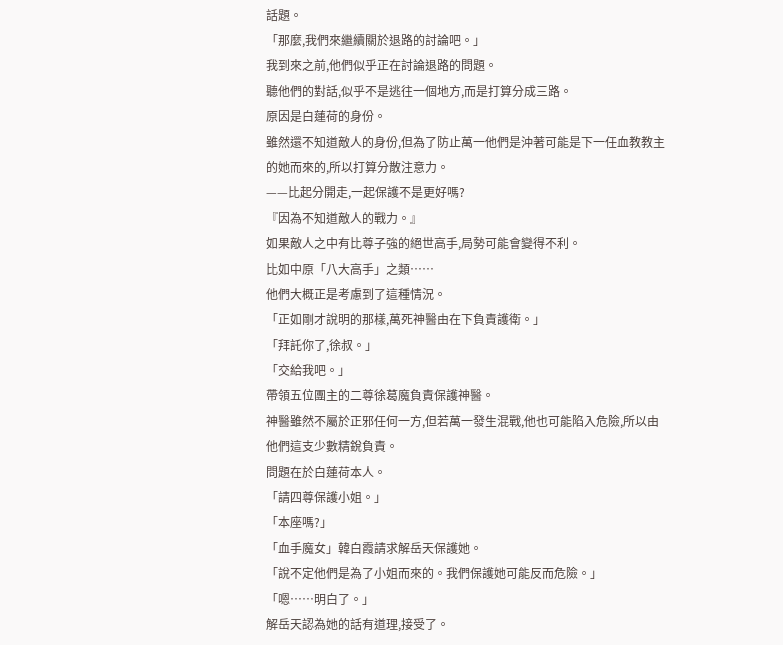話題。
「那麼,我們來繼續關於退路的討論吧。」
我到來之前,他們似乎正在討論退路的問題。
聽他們的對話,似乎不是逃往一個地方,而是打算分成三路。
原因是白蓮荷的身份。
雖然還不知道敵人的身份,但為了防止萬一他們是沖著可能是下一任血教教主的她而來的,所以打算分散注意力。
——比起分開走,一起保護不是更好嗎?
『因為不知道敵人的戰力。』
如果敵人之中有比尊子強的絕世高手,局勢可能會變得不利。
比如中原「八大高手」之類……
他們大概正是考慮到了這種情況。
「正如剛才說明的那樣,萬死神醫由在下負責護衛。」
「拜託你了,徐叔。」
「交給我吧。」
帶領五位團主的二尊徐葛魔負責保護神醫。
神醫雖然不屬於正邪任何一方,但若萬一發生混戰,他也可能陷入危險,所以由他們這支少數精銳負責。
問題在於白蓮荷本人。
「請四尊保護小姐。」
「本座嗎?」
「血手魔女」韓白霞請求解岳天保護她。
「說不定他們是為了小姐而來的。我們保護她可能反而危險。」
「嗯……明白了。」
解岳天認為她的話有道理,接受了。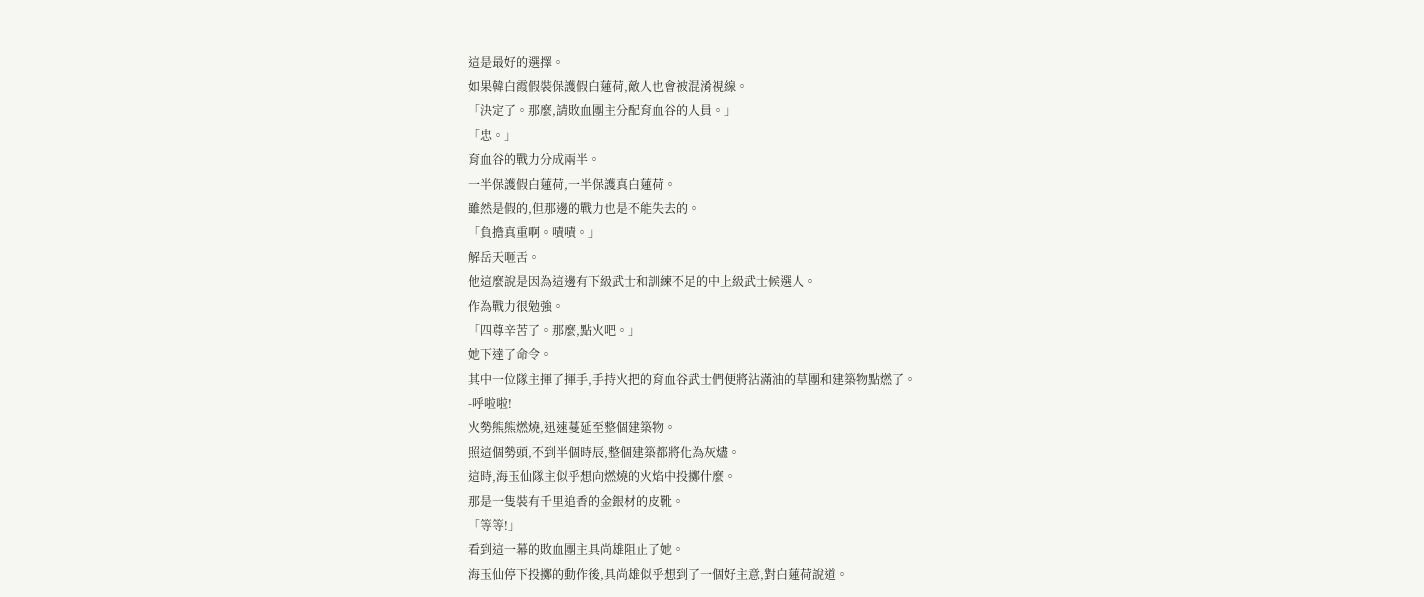這是最好的選擇。
如果韓白霞假裝保護假白蓮荷,敵人也會被混淆視線。
「決定了。那麼,請敗血團主分配育血谷的人員。」
「忠。」
育血谷的戰力分成兩半。
一半保護假白蓮荷,一半保護真白蓮荷。
雖然是假的,但那邊的戰力也是不能失去的。
「負擔真重啊。嘖嘖。」
解岳天咂舌。
他這麼說是因為這邊有下級武士和訓練不足的中上級武士候選人。
作為戰力很勉強。
「四尊辛苦了。那麼,點火吧。」
她下達了命令。
其中一位隊主揮了揮手,手持火把的育血谷武士們便將沾滿油的草團和建築物點燃了。
-呼啦啦!
火勢熊熊燃燒,迅速蔓延至整個建築物。
照這個勢頭,不到半個時辰,整個建築都將化為灰燼。
這時,海玉仙隊主似乎想向燃燒的火焰中投擲什麼。
那是一隻裝有千里追香的金銀材的皮靴。
「等等!」
看到這一幕的敗血團主具尚雄阻止了她。
海玉仙停下投擲的動作後,具尚雄似乎想到了一個好主意,對白蓮荷說道。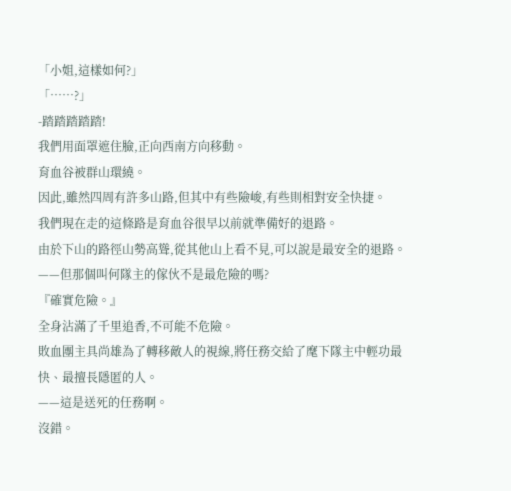「小姐,這樣如何?」
「……?」
-踏踏踏踏踏!
我們用面罩遮住臉,正向西南方向移動。
育血谷被群山環繞。
因此,雖然四周有許多山路,但其中有些險峻,有些則相對安全快捷。
我們現在走的這條路是育血谷很早以前就準備好的退路。
由於下山的路徑山勢高聳,從其他山上看不見,可以說是最安全的退路。
——但那個叫何隊主的傢伙不是最危險的嗎?
『確實危險。』
全身沾滿了千里追香,不可能不危險。
敗血團主具尚雄為了轉移敵人的視線,將任務交給了麾下隊主中輕功最快、最擅長隱匿的人。
——這是送死的任務啊。
沒錯。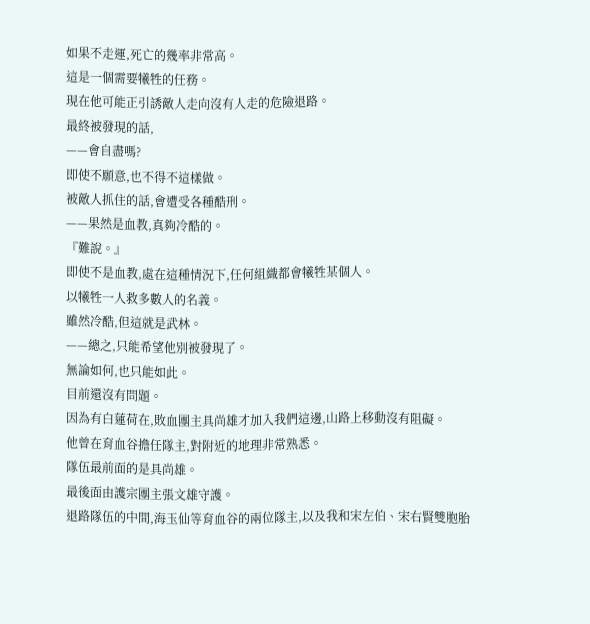如果不走運,死亡的幾率非常高。
這是一個需要犧牲的任務。
現在他可能正引誘敵人走向沒有人走的危險退路。
最終被發現的話,
——會自盡嗎?
即使不願意,也不得不這樣做。
被敵人抓住的話,會遭受各種酷刑。
——果然是血教,真夠冷酷的。
『難說。』
即使不是血教,處在這種情況下,任何組織都會犧牲某個人。
以犧牲一人救多數人的名義。
雖然冷酷,但這就是武林。
——總之,只能希望他別被發現了。
無論如何,也只能如此。
目前還沒有問題。
因為有白蓮荷在,敗血團主具尚雄才加入我們這邊,山路上移動沒有阻礙。
他曾在育血谷擔任隊主,對附近的地理非常熟悉。
隊伍最前面的是具尚雄。
最後面由護宗團主張文雄守護。
退路隊伍的中間,海玉仙等育血谷的兩位隊主,以及我和宋左伯、宋右賢雙胞胎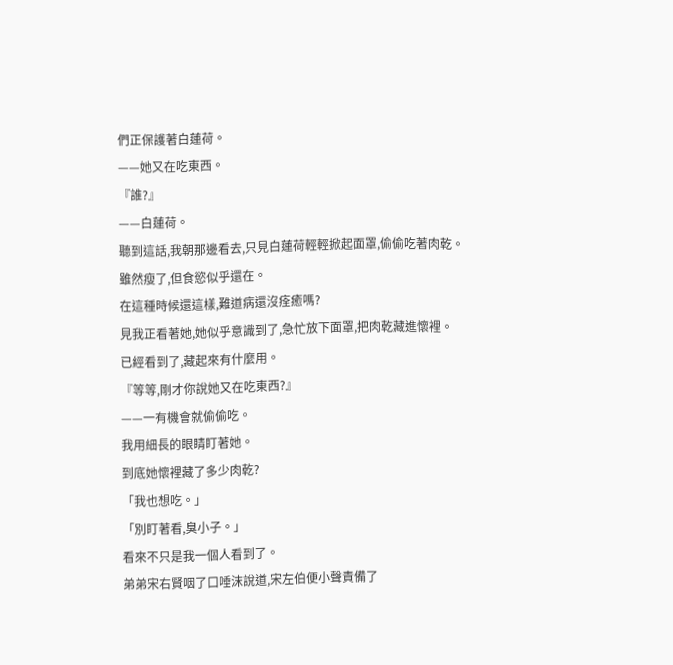們正保護著白蓮荷。
——她又在吃東西。
『誰?』
——白蓮荷。
聽到這話,我朝那邊看去,只見白蓮荷輕輕掀起面罩,偷偷吃著肉乾。
雖然瘦了,但食慾似乎還在。
在這種時候還這樣,難道病還沒痊癒嗎?
見我正看著她,她似乎意識到了,急忙放下面罩,把肉乾藏進懷裡。
已經看到了,藏起來有什麼用。
『等等,剛才你說她又在吃東西?』
——一有機會就偷偷吃。
我用細長的眼睛盯著她。
到底她懷裡藏了多少肉乾?
「我也想吃。」
「別盯著看,臭小子。」
看來不只是我一個人看到了。
弟弟宋右賢咽了口唾沫說道,宋左伯便小聲責備了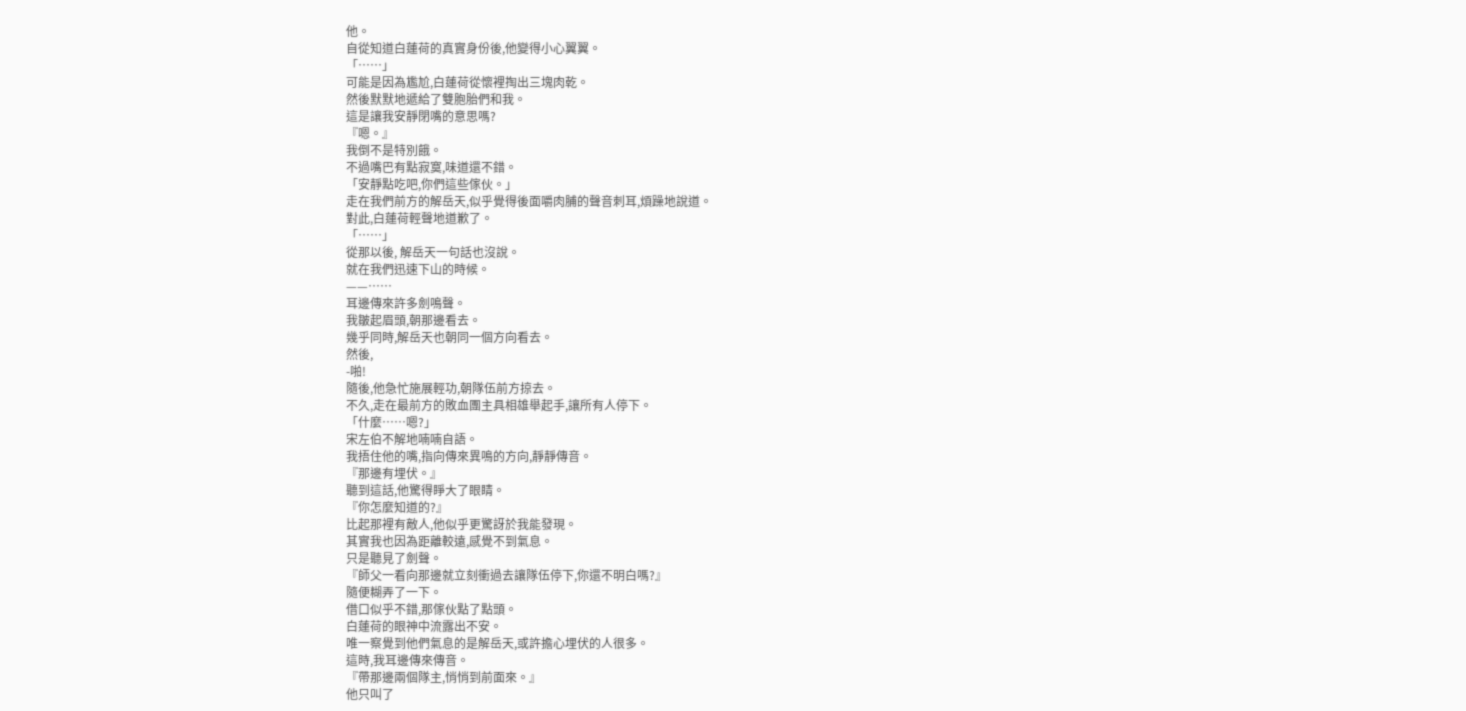他。
自從知道白蓮荷的真實身份後,他變得小心翼翼。
「……」
可能是因為尷尬,白蓮荷從懷裡掏出三塊肉乾。
然後默默地遞給了雙胞胎們和我。
這是讓我安靜閉嘴的意思嗎?
『嗯。』
我倒不是特別餓。
不過嘴巴有點寂寞,味道還不錯。
「安靜點吃吧,你們這些傢伙。」
走在我們前方的解岳天,似乎覺得後面嚼肉脯的聲音刺耳,煩躁地說道。
對此,白蓮荷輕聲地道歉了。
「……」
從那以後, 解岳天一句話也沒說。
就在我們迅速下山的時候。
——……
耳邊傳來許多劍鳴聲。
我皺起眉頭,朝那邊看去。
幾乎同時,解岳天也朝同一個方向看去。
然後,
-啪!
隨後,他急忙施展輕功,朝隊伍前方掠去。
不久,走在最前方的敗血團主具相雄舉起手,讓所有人停下。
「什麼……嗯?」
宋左伯不解地喃喃自語。
我捂住他的嘴,指向傳來異鳴的方向,靜靜傳音。
『那邊有埋伏。』
聽到這話,他驚得睜大了眼睛。
『你怎麼知道的?』
比起那裡有敵人,他似乎更驚訝於我能發現。
其實我也因為距離較遠,感覺不到氣息。
只是聽見了劍聲。
『師父一看向那邊就立刻衝過去讓隊伍停下,你還不明白嗎?』
隨便糊弄了一下。
借口似乎不錯,那傢伙點了點頭。
白蓮荷的眼神中流露出不安。
唯一察覺到他們氣息的是解岳天,或許擔心埋伏的人很多。
這時,我耳邊傳來傳音。
『帶那邊兩個隊主,悄悄到前面來。』
他只叫了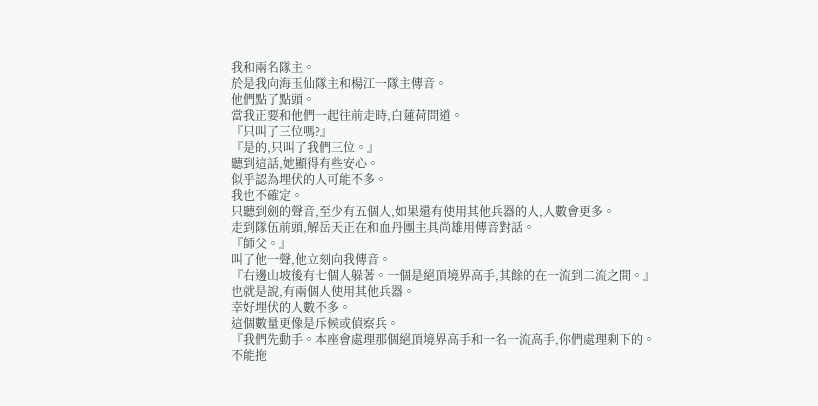我和兩名隊主。
於是我向海玉仙隊主和楊江一隊主傳音。
他們點了點頭。
當我正要和他們一起往前走時,白蓮荷問道。
『只叫了三位嗎?』
『是的,只叫了我們三位。』
聽到這話,她顯得有些安心。
似乎認為埋伏的人可能不多。
我也不確定。
只聽到劍的聲音,至少有五個人,如果還有使用其他兵器的人,人數會更多。
走到隊伍前頭,解岳天正在和血丹團主具尚雄用傳音對話。
『師父。』
叫了他一聲,他立刻向我傳音。
『右邊山坡後有七個人躲著。一個是絕頂境界高手,其餘的在一流到二流之間。』
也就是說,有兩個人使用其他兵器。
幸好埋伏的人數不多。
這個數量更像是斥候或偵察兵。
『我們先動手。本座會處理那個絕頂境界高手和一名一流高手,你們處理剩下的。不能拖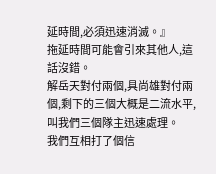延時間,必須迅速消滅。』
拖延時間可能會引來其他人,這話沒錯。
解岳天對付兩個,具尚雄對付兩個,剩下的三個大概是二流水平,叫我們三個隊主迅速處理。
我們互相打了個信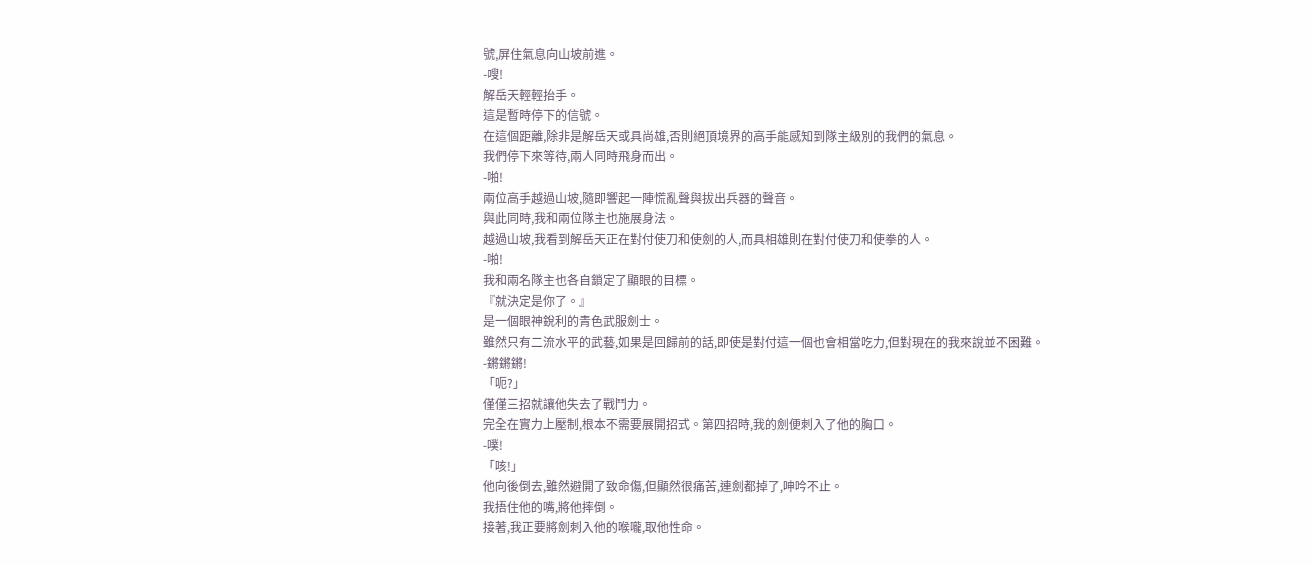號,屏住氣息向山坡前進。
-嗖!
解岳天輕輕抬手。
這是暫時停下的信號。
在這個距離,除非是解岳天或具尚雄,否則絕頂境界的高手能感知到隊主級別的我們的氣息。
我們停下來等待,兩人同時飛身而出。
-啪!
兩位高手越過山坡,隨即響起一陣慌亂聲與拔出兵器的聲音。
與此同時,我和兩位隊主也施展身法。
越過山坡,我看到解岳天正在對付使刀和使劍的人,而具相雄則在對付使刀和使拳的人。
-啪!
我和兩名隊主也各自鎖定了顯眼的目標。
『就決定是你了。』
是一個眼神銳利的青色武服劍士。
雖然只有二流水平的武藝,如果是回歸前的話,即使是對付這一個也會相當吃力,但對現在的我來說並不困難。
-鏘鏘鏘!
「呃?」
僅僅三招就讓他失去了戰鬥力。
完全在實力上壓制,根本不需要展開招式。第四招時,我的劍便刺入了他的胸口。
-噗!
「咳!」
他向後倒去,雖然避開了致命傷,但顯然很痛苦,連劍都掉了,呻吟不止。
我捂住他的嘴,將他摔倒。
接著,我正要將劍刺入他的喉嚨,取他性命。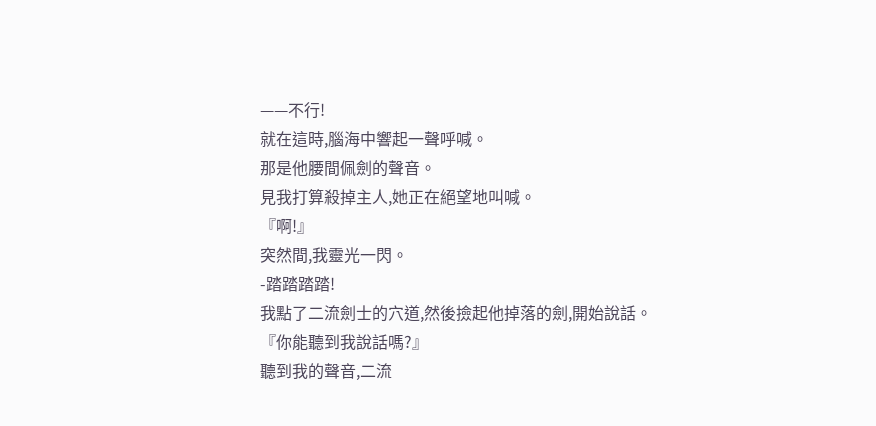——不行!
就在這時,腦海中響起一聲呼喊。
那是他腰間佩劍的聲音。
見我打算殺掉主人,她正在絕望地叫喊。
『啊!』
突然間,我靈光一閃。
-踏踏踏踏!
我點了二流劍士的穴道,然後撿起他掉落的劍,開始說話。
『你能聽到我說話嗎?』
聽到我的聲音,二流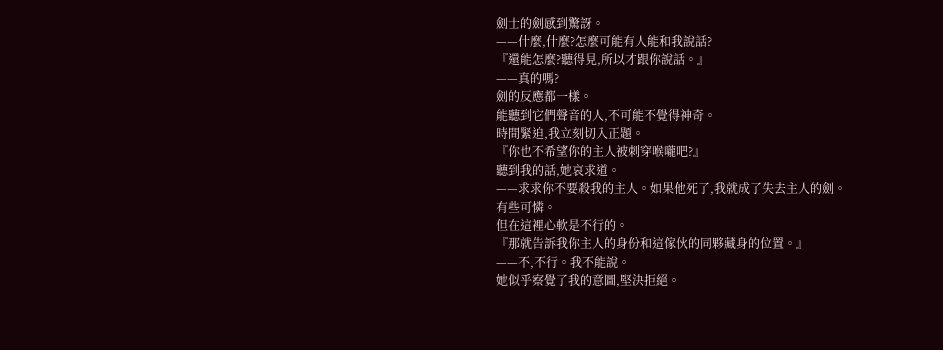劍士的劍感到驚訝。
——什麼,什麼?怎麼可能有人能和我說話?
『還能怎麼?聽得見,所以才跟你說話。』
——真的嗎?
劍的反應都一樣。
能聽到它們聲音的人,不可能不覺得神奇。
時間緊迫,我立刻切入正題。
『你也不希望你的主人被刺穿喉嚨吧?』
聽到我的話,她哀求道。
——求求你不要殺我的主人。如果他死了,我就成了失去主人的劍。
有些可憐。
但在這裡心軟是不行的。
『那就告訴我你主人的身份和這傢伙的同夥藏身的位置。』
——不,不行。我不能說。
她似乎察覺了我的意圖,堅決拒絕。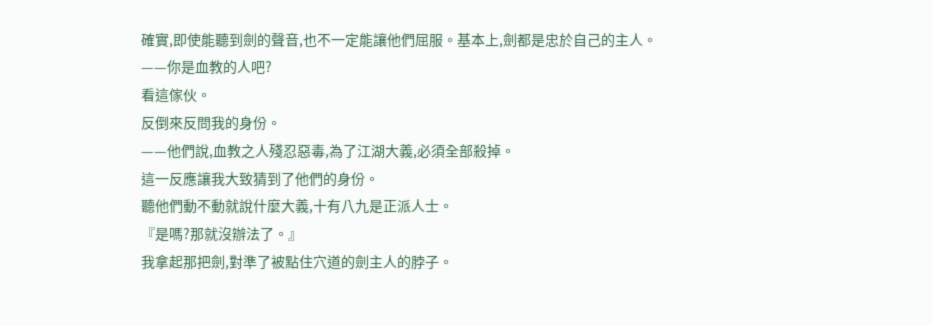確實,即使能聽到劍的聲音,也不一定能讓他們屈服。基本上,劍都是忠於自己的主人。
——你是血教的人吧?
看這傢伙。
反倒來反問我的身份。
——他們說,血教之人殘忍惡毒,為了江湖大義,必須全部殺掉。
這一反應讓我大致猜到了他們的身份。
聽他們動不動就說什麼大義,十有八九是正派人士。
『是嗎?那就沒辦法了。』
我拿起那把劍,對準了被點住穴道的劍主人的脖子。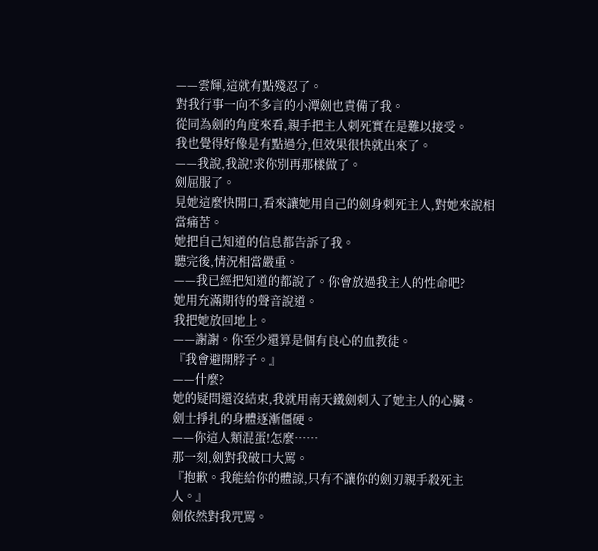——雲輝,這就有點殘忍了。
對我行事一向不多言的小潭劍也責備了我。
從同為劍的角度來看,親手把主人刺死實在是難以接受。
我也覺得好像是有點過分,但效果很快就出來了。
——我說,我說!求你別再那樣做了。
劍屈服了。
見她這麼快開口,看來讓她用自己的劍身刺死主人,對她來說相當痛苦。
她把自己知道的信息都告訴了我。
聽完後,情況相當嚴重。
——我已經把知道的都說了。你會放過我主人的性命吧?
她用充滿期待的聲音說道。
我把她放回地上。
——謝謝。你至少還算是個有良心的血教徒。
『我會避開脖子。』
——什麼?
她的疑問還沒結束,我就用南天鐵劍刺入了她主人的心臟。
劍士掙扎的身體逐漸僵硬。
——你這人類混蛋!怎麼……
那一刻,劍對我破口大罵。
『抱歉。我能給你的體諒,只有不讓你的劍刃親手殺死主人。』
劍依然對我咒罵。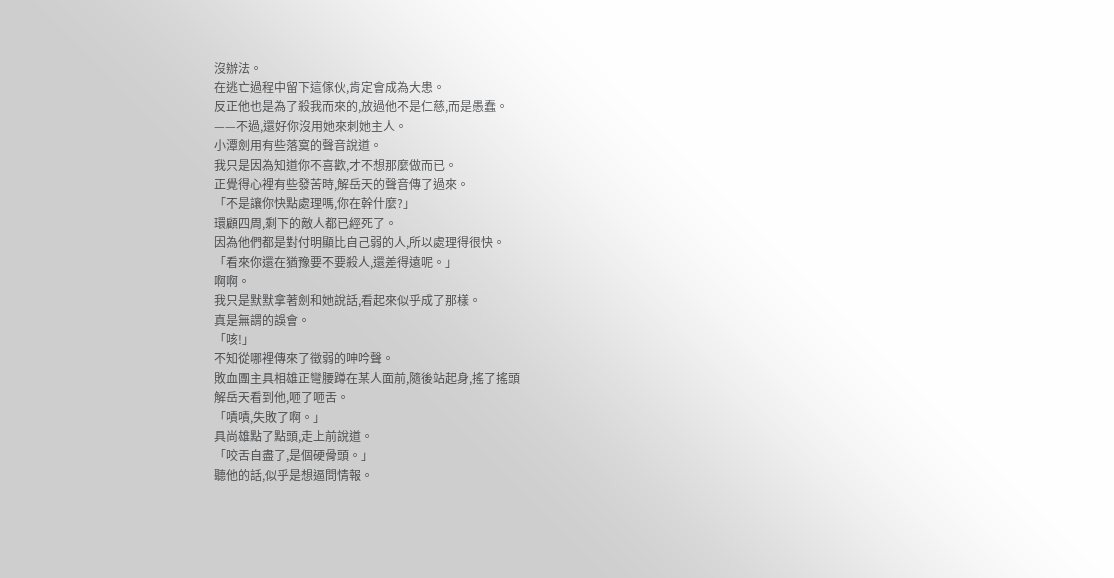沒辦法。
在逃亡過程中留下這傢伙,肯定會成為大患。
反正他也是為了殺我而來的,放過他不是仁慈,而是愚蠢。
——不過,還好你沒用她來刺她主人。
小潭劍用有些落寞的聲音說道。
我只是因為知道你不喜歡,才不想那麼做而已。
正覺得心裡有些發苦時,解岳天的聲音傳了過來。
「不是讓你快點處理嗎,你在幹什麼?」
環顧四周,剩下的敵人都已經死了。
因為他們都是對付明顯比自己弱的人,所以處理得很快。
「看來你還在猶豫要不要殺人,還差得遠呢。」
啊啊。
我只是默默拿著劍和她說話,看起來似乎成了那樣。
真是無謂的誤會。
「咳!」
不知從哪裡傳來了徵弱的呻吟聲。
敗血團主具相雄正彎腰蹲在某人面前,隨後站起身,搖了搖頭
解岳天看到他,咂了咂舌。
「嘖嘖,失敗了啊。」
具尚雄點了點頭,走上前說道。
「咬舌自盡了,是個硬骨頭。」
聽他的話,似乎是想逼問情報。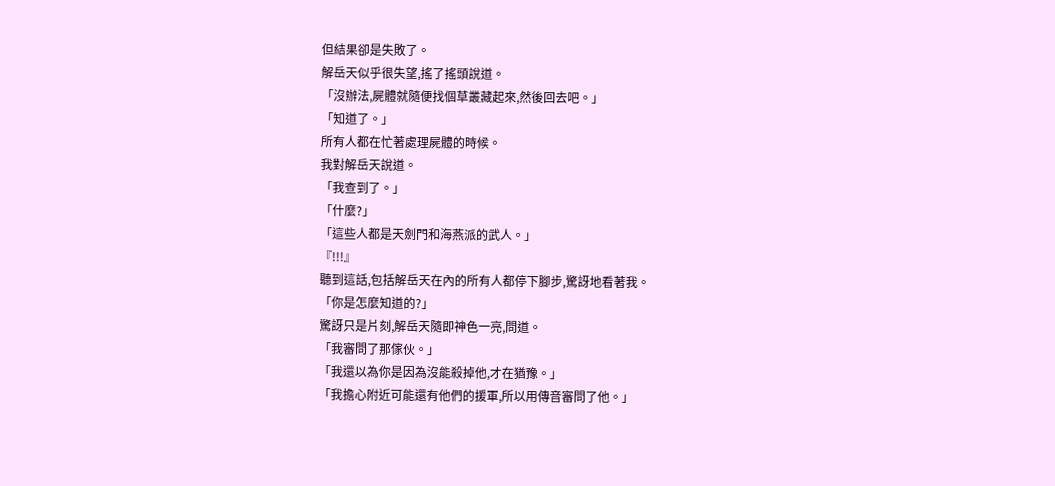但結果卻是失敗了。
解岳天似乎很失望,搖了搖頭說道。
「沒辦法,屍體就隨便找個草叢藏起來,然後回去吧。」
「知道了。」
所有人都在忙著處理屍體的時候。
我對解岳天說道。
「我查到了。」
「什麼?」
「這些人都是天劍門和海燕派的武人。」
『!!!』
聽到這話,包括解岳天在內的所有人都停下腳步,驚訝地看著我。
「你是怎麼知道的?」
驚訝只是片刻,解岳天隨即神色一亮,問道。
「我審問了那傢伙。」
「我還以為你是因為沒能殺掉他,才在猶豫。」
「我擔心附近可能還有他們的援軍,所以用傳音審問了他。」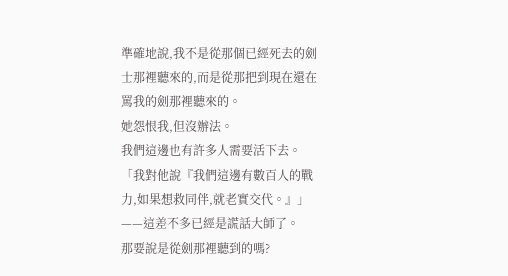準確地說,我不是從那個已經死去的劍士那裡聽來的,而是從那把到現在還在罵我的劍那裡聽來的。
她怨恨我,但沒辦法。
我們這邊也有許多人需要活下去。
「我對他說『我們這邊有數百人的戰力,如果想救同伴,就老實交代。』」
——這差不多已經是謊話大師了。
那要說是從劍那裡聽到的嗎?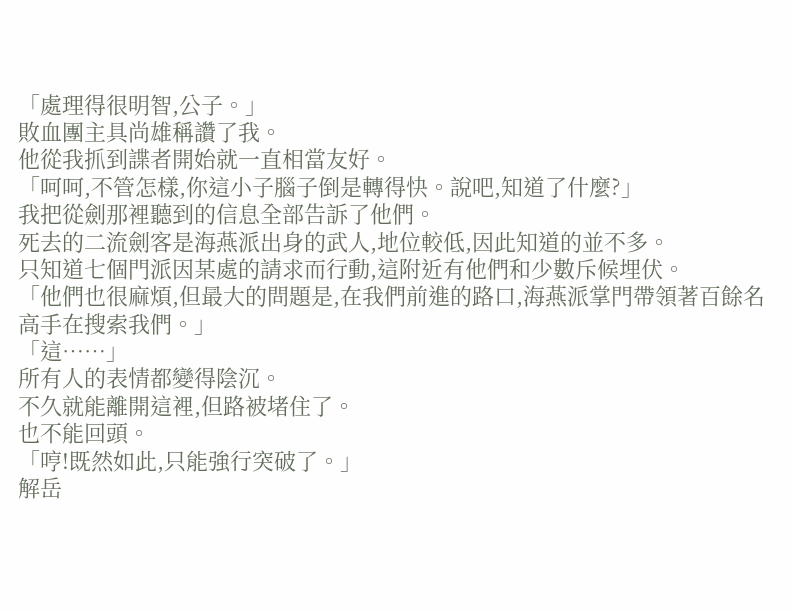「處理得很明智,公子。」
敗血團主具尚雄稱讚了我。
他從我抓到諜者開始就一直相當友好。
「呵呵,不管怎樣,你這小子腦子倒是轉得快。說吧,知道了什麼?」
我把從劍那裡聽到的信息全部告訴了他們。
死去的二流劍客是海燕派出身的武人,地位較低,因此知道的並不多。
只知道七個門派因某處的請求而行動,這附近有他們和少數斥候埋伏。
「他們也很麻煩,但最大的問題是,在我們前進的路口,海燕派掌門帶領著百餘名高手在搜索我們。」
「這……」
所有人的表情都變得陰沉。
不久就能離開這裡,但路被堵住了。
也不能回頭。
「哼!既然如此,只能強行突破了。」
解岳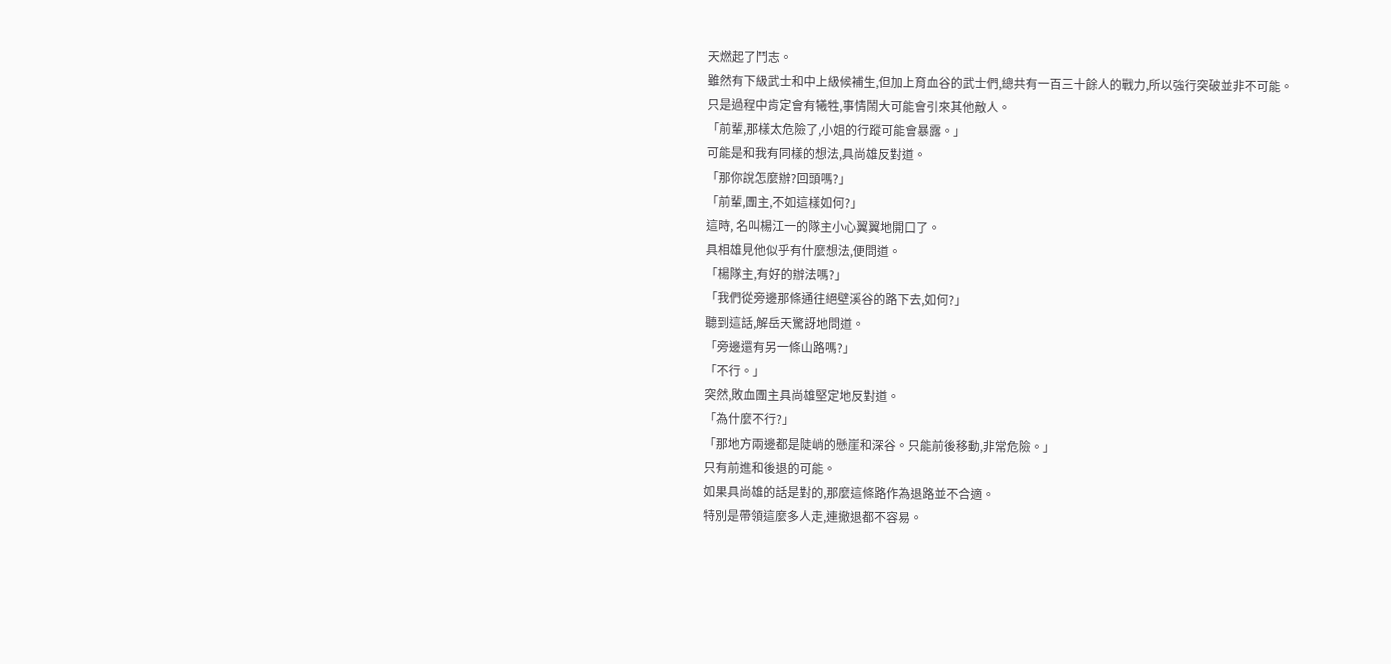天燃起了鬥志。
雖然有下級武士和中上級候補生,但加上育血谷的武士們,總共有一百三十餘人的戰力,所以強行突破並非不可能。
只是過程中肯定會有犧牲,事情鬧大可能會引來其他敵人。
「前輩,那樣太危險了,小姐的行蹤可能會暴露。」
可能是和我有同樣的想法,具尚雄反對道。
「那你說怎麼辦?回頭嗎?」
「前輩,團主,不如這樣如何?」
這時, 名叫楊江一的隊主小心翼翼地開口了。
具相雄見他似乎有什麼想法,便問道。
「楊隊主,有好的辦法嗎?」
「我們從旁邊那條通往絕壁溪谷的路下去,如何?」
聽到這話,解岳天驚訝地問道。
「旁邊還有另一條山路嗎?」
「不行。」
突然,敗血團主具尚雄堅定地反對道。
「為什麼不行?」
「那地方兩邊都是陡峭的懸崖和深谷。只能前後移動,非常危險。」
只有前進和後退的可能。
如果具尚雄的話是對的,那麼這條路作為退路並不合適。
特別是帶領這麼多人走,連撤退都不容易。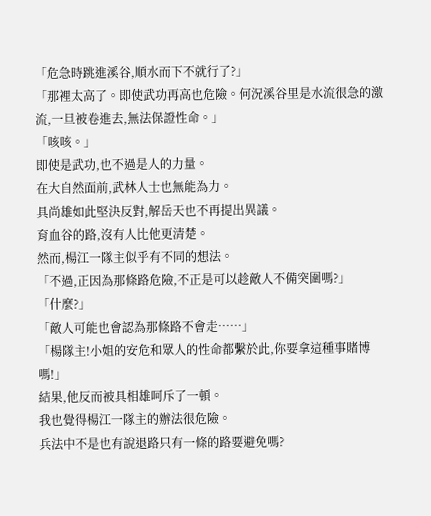「危急時跳進溪谷,順水而下不就行了?」
「那裡太高了。即使武功再高也危險。何況溪谷里是水流很急的激流,一旦被卷進去,無法保證性命。」
「咳咳。」
即使是武功,也不過是人的力量。
在大自然面前,武林人士也無能為力。
具尚雄如此堅決反對,解岳天也不再提出異議。
育血谷的路,沒有人比他更清楚。
然而,楊江一隊主似乎有不同的想法。
「不過,正因為那條路危險,不正是可以趁敵人不備突圍嗎?」
「什麼?」
「敵人可能也會認為那條路不會走……」
「楊隊主!小姐的安危和眾人的性命都繫於此,你要拿這種事賭博嗎!」
結果,他反而被具相雄呵斥了一頓。
我也覺得楊江一隊主的辦法很危險。
兵法中不是也有說退路只有一條的路要避免嗎?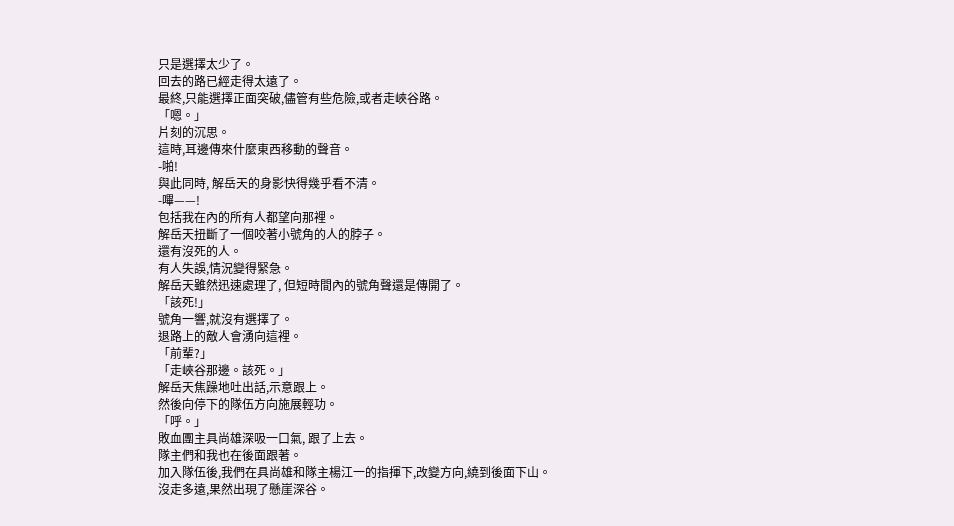只是選擇太少了。
回去的路已經走得太遠了。
最終,只能選擇正面突破,儘管有些危險,或者走峽谷路。
「嗯。」
片刻的沉思。
這時,耳邊傳來什麼東西移動的聲音。
-啪!
與此同時, 解岳天的身影快得幾乎看不清。
-嗶——!
包括我在內的所有人都望向那裡。
解岳天扭斷了一個咬著小號角的人的脖子。
還有沒死的人。
有人失誤,情況變得緊急。
解岳天雖然迅速處理了, 但短時間內的號角聲還是傳開了。
「該死!」
號角一響,就沒有選擇了。
退路上的敵人會湧向這裡。
「前輩?」
「走峽谷那邊。該死。」
解岳天焦躁地吐出話,示意跟上。
然後向停下的隊伍方向施展輕功。
「呼。」
敗血團主具尚雄深吸一口氣, 跟了上去。
隊主們和我也在後面跟著。
加入隊伍後,我們在具尚雄和隊主楊江一的指揮下,改變方向,繞到後面下山。
沒走多遠,果然出現了懸崖深谷。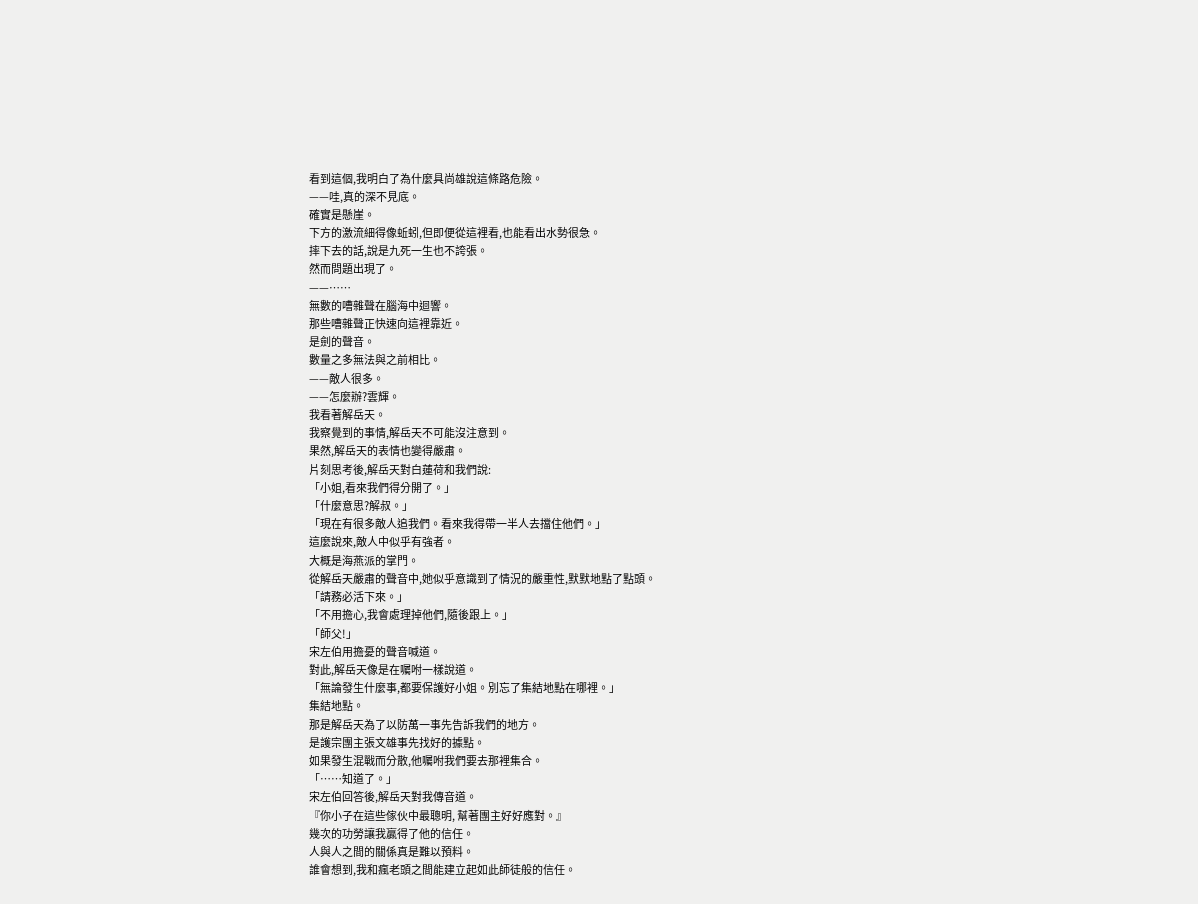看到這個,我明白了為什麼具尚雄說這條路危險。
——哇,真的深不見底。
確實是懸崖。
下方的激流細得像蚯蚓,但即便從這裡看,也能看出水勢很急。
摔下去的話,說是九死一生也不誇張。
然而問題出現了。
——……
無數的嘈雜聲在腦海中迴響。
那些嘈雜聲正快速向這裡靠近。
是劍的聲音。
數量之多無法與之前相比。
——敵人很多。
——怎麼辦?雲輝。
我看著解岳天。
我察覺到的事情,解岳天不可能沒注意到。
果然,解岳天的表情也變得嚴肅。
片刻思考後,解岳天對白蓮荷和我們說:
「小姐,看來我們得分開了。」
「什麼意思?解叔。」
「現在有很多敵人追我們。看來我得帶一半人去擋住他們。」
這麼說來,敵人中似乎有強者。
大概是海燕派的掌門。
從解岳天嚴肅的聲音中,她似乎意識到了情況的嚴重性,默默地點了點頭。
「請務必活下來。」
「不用擔心,我會處理掉他們,隨後跟上。」
「師父!」
宋左伯用擔憂的聲音喊道。
對此,解岳天像是在囑咐一樣說道。
「無論發生什麼事,都要保護好小姐。別忘了集結地點在哪裡。」
集結地點。
那是解岳天為了以防萬一事先告訴我們的地方。
是護宗團主張文雄事先找好的據點。
如果發生混戰而分散,他囑咐我們要去那裡集合。
「……知道了。」
宋左伯回答後,解岳天對我傳音道。
『你小子在這些傢伙中最聰明, 幫著團主好好應對。』
幾次的功勞讓我贏得了他的信任。
人與人之間的關係真是難以預料。
誰會想到,我和瘋老頭之間能建立起如此師徒般的信任。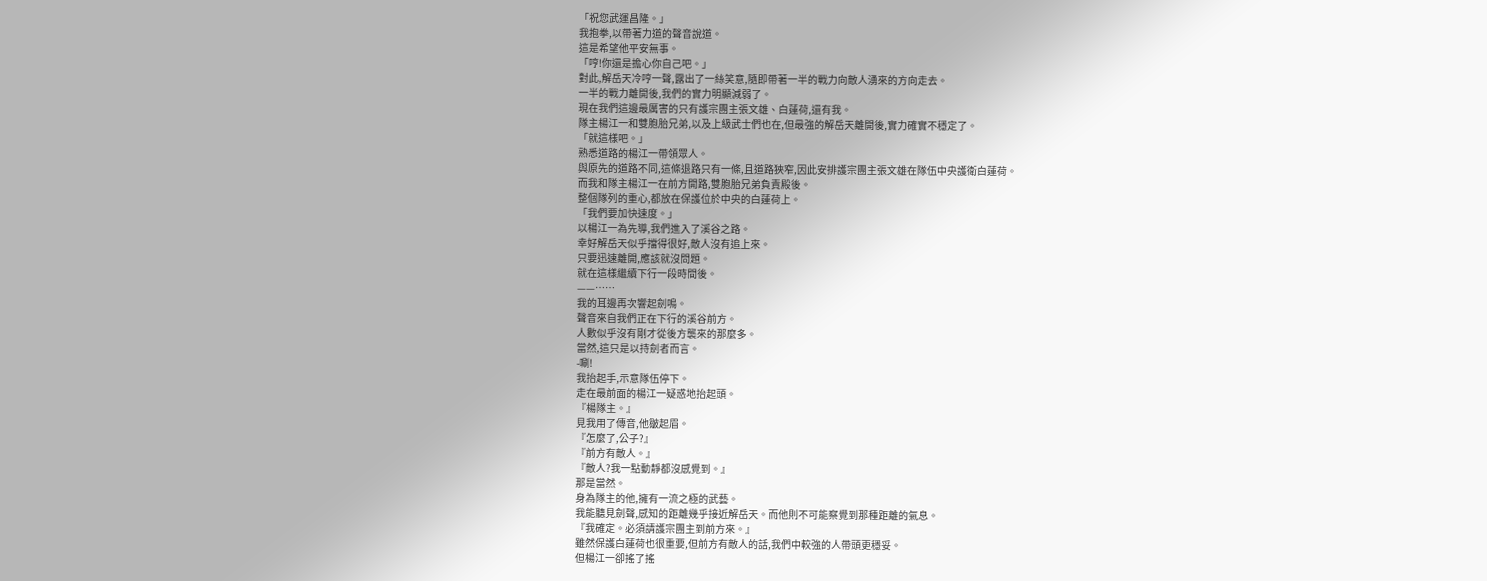「祝您武運昌隆。」
我抱拳,以帶著力道的聲音說道。
這是希望他平安無事。
「哼!你還是擔心你自己吧。」
對此,解岳天冷哼一聲,露出了一絲笑意,隨即帶著一半的戰力向敵人湧來的方向走去。
一半的戰力離開後,我們的實力明顯減弱了。
現在我們這邊最厲害的只有護宗團主張文雄、白蓮荷,還有我。
隊主楊江一和雙胞胎兄弟,以及上級武士們也在,但最強的解岳天離開後,實力確實不穩定了。
「就這樣吧。」
熟悉道路的楊江一帶領眾人。
與原先的道路不同,這條退路只有一條,且道路狹窄,因此安排護宗團主張文雄在隊伍中央護衛白蓮荷。
而我和隊主楊江一在前方開路,雙胞胎兄弟負責殿後。
整個隊列的重心,都放在保護位於中央的白蓮荷上。
「我們要加快速度。」
以楊江一為先導,我們進入了溪谷之路。
幸好解岳天似乎擋得很好,敵人沒有追上來。
只要迅速離開,應該就沒問題。
就在這樣繼續下行一段時間後。
——……
我的耳邊再次響起劍鳴。
聲音來自我們正在下行的溪谷前方。
人數似乎沒有剛才從後方襲來的那麼多。
當然,這只是以持劍者而言。
-唰!
我抬起手,示意隊伍停下。
走在最前面的楊江一疑惑地抬起頭。
『楊隊主。』
見我用了傳音,他皺起眉。
『怎麼了,公子?』
『前方有敵人。』
『敵人?我一點動靜都沒感覺到。』
那是當然。
身為隊主的他,擁有一流之極的武藝。
我能聽見劍聲,感知的距離幾乎接近解岳天。而他則不可能察覺到那種距離的氣息。
『我確定。必須請護宗團主到前方來。』
雖然保護白蓮荷也很重要,但前方有敵人的話,我們中較強的人帶頭更穩妥。
但楊江一卻搖了搖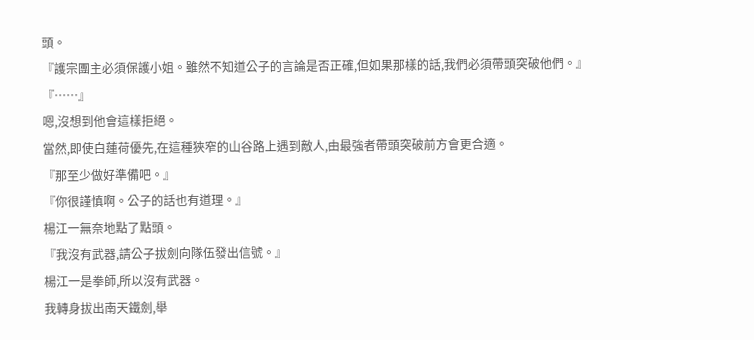頭。
『護宗團主必須保護小姐。雖然不知道公子的言論是否正確,但如果那樣的話,我們必須帶頭突破他們。』
『……』
嗯,沒想到他會這樣拒絕。
當然,即使白蓮荷優先,在這種狹窄的山谷路上遇到敵人,由最強者帶頭突破前方會更合適。
『那至少做好準備吧。』
『你很謹慎啊。公子的話也有道理。』
楊江一無奈地點了點頭。
『我沒有武器,請公子拔劍向隊伍發出信號。』
楊江一是拳師,所以沒有武器。
我轉身拔出南天鐵劍,舉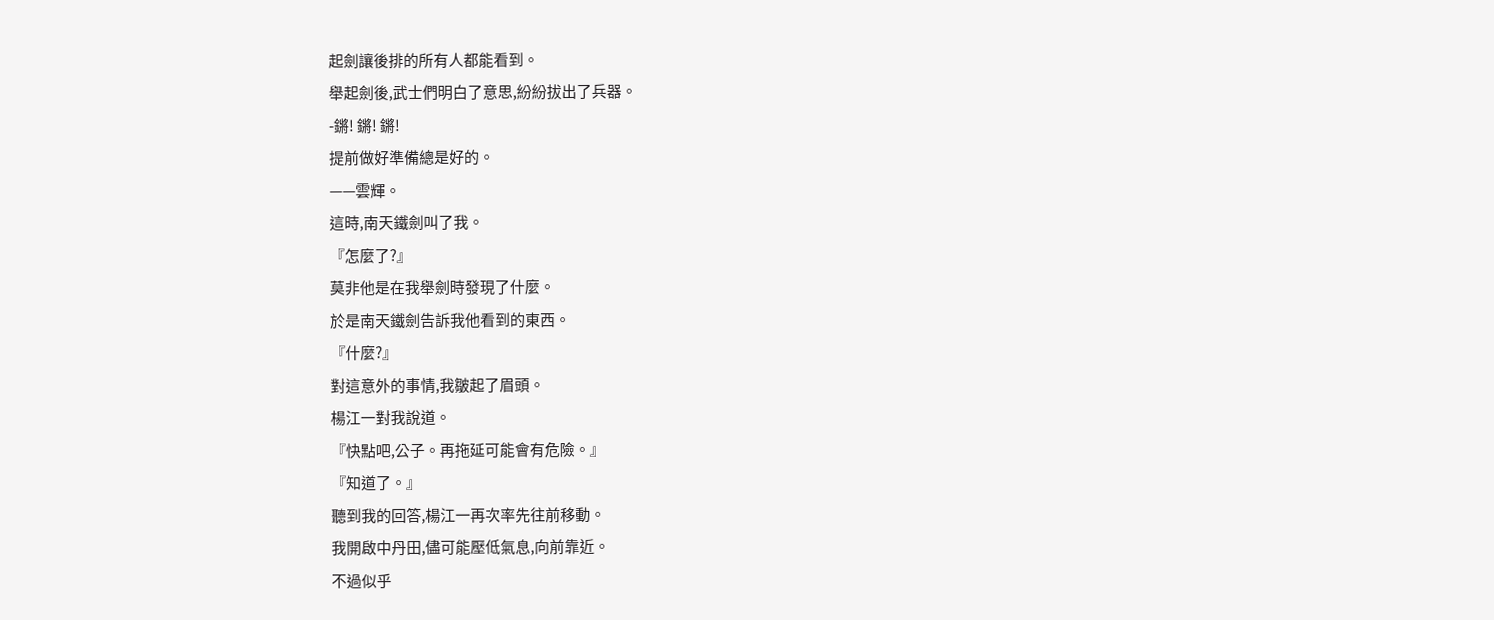起劍讓後排的所有人都能看到。
舉起劍後,武士們明白了意思,紛紛拔出了兵器。
-鏘! 鏘! 鏘!
提前做好準備總是好的。
——雲輝。
這時,南天鐵劍叫了我。
『怎麼了?』
莫非他是在我舉劍時發現了什麼。
於是南天鐵劍告訴我他看到的東西。
『什麼?』
對這意外的事情,我皺起了眉頭。
楊江一對我說道。
『快點吧,公子。再拖延可能會有危險。』
『知道了。』
聽到我的回答,楊江一再次率先往前移動。
我開啟中丹田,儘可能壓低氣息,向前靠近。
不過似乎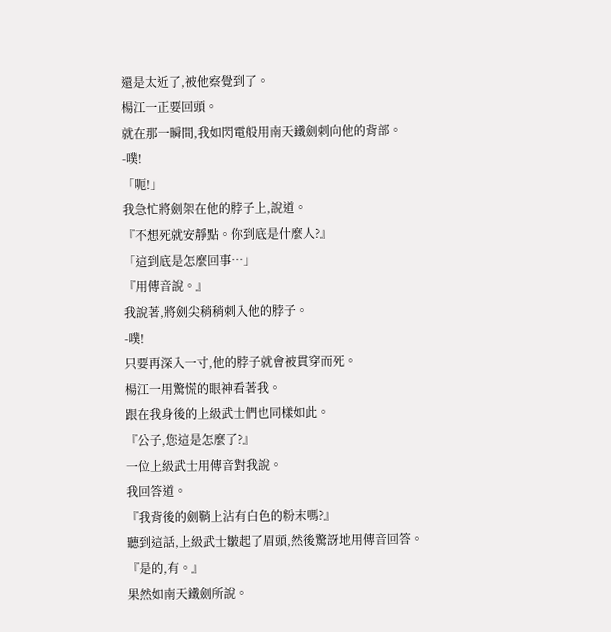還是太近了,被他察覺到了。
楊江一正要回頭。
就在那一瞬間,我如閃電般用南天鐵劍刺向他的背部。
-噗!
「呃!」
我急忙將劍架在他的脖子上,說道。
『不想死就安靜點。你到底是什麼人?』
「這到底是怎麼回事…」
『用傳音說。』
我說著,將劍尖稍稍刺入他的脖子。
-噗!
只要再深入一寸,他的脖子就會被貫穿而死。
楊江一用驚慌的眼神看著我。
跟在我身後的上級武士們也同樣如此。
『公子,您這是怎麼了?』
一位上級武士用傳音對我說。
我回答道。
『我背後的劍鞘上沾有白色的粉末嗎?』
聽到這話,上級武士皺起了眉頭,然後驚訝地用傳音回答。
『是的,有。』
果然如南天鐵劍所說。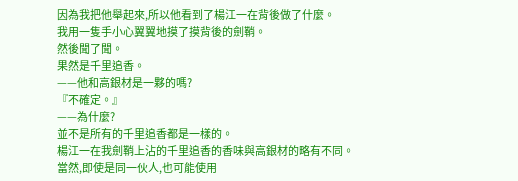因為我把他舉起來,所以他看到了楊江一在背後做了什麼。
我用一隻手小心翼翼地摸了摸背後的劍鞘。
然後聞了聞。
果然是千里追香。
——他和高銀材是一夥的嗎?
『不確定。』
——為什麼?
並不是所有的千里追香都是一樣的。
楊江一在我劍鞘上沾的千里追香的香味與高銀材的略有不同。
當然,即使是同一伙人,也可能使用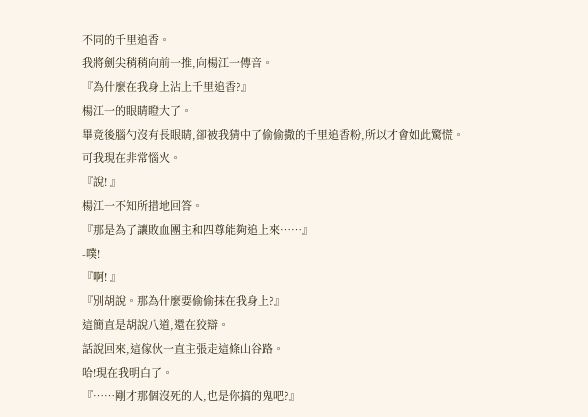不同的千里追香。
我將劍尖稍稍向前一推,向楊江一傳音。
『為什麼在我身上沾上千里追香?』
楊江一的眼睛瞪大了。
畢竟後腦勺沒有長眼睛,卻被我猜中了偷偷撒的千里追香粉,所以才會如此驚慌。
可我現在非常惱火。
『說! 』
楊江一不知所措地回答。
『那是為了讓敗血團主和四尊能夠追上來……』
-噗!
『啊! 』
『別胡說。那為什麼要偷偷抹在我身上?』
這簡直是胡說八道,還在狡辯。
話說回來,這傢伙一直主張走這條山谷路。
哈!現在我明白了。
『……剛才那個沒死的人,也是你搞的鬼吧?』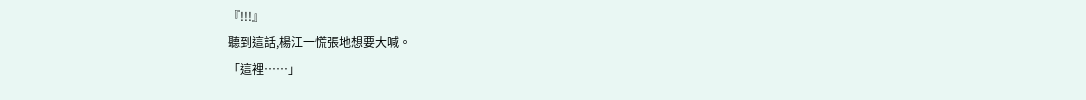『!!!』
聽到這話,楊江一慌張地想要大喊。
「這裡……」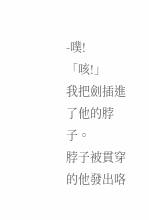-噗!
「咳!」
我把劍插進了他的脖子。
脖子被貫穿的他發出咯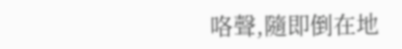咯聲,隨即倒在地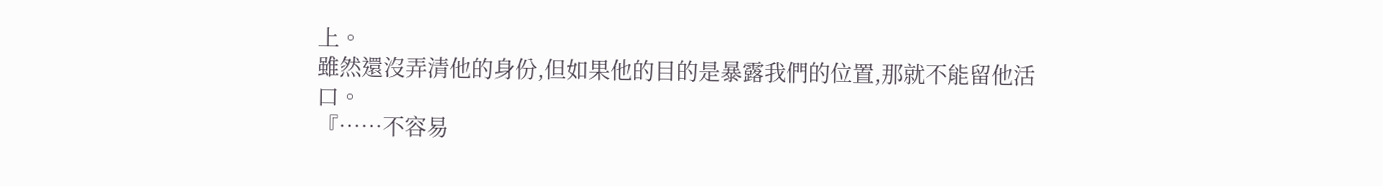上。
雖然還沒弄清他的身份,但如果他的目的是暴露我們的位置,那就不能留他活口。
『……不容易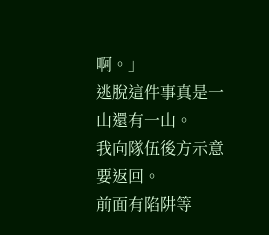啊。」
逃脫這件事真是一山還有一山。
我向隊伍後方示意要返回。
前面有陷阱等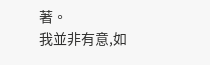著。
我並非有意,如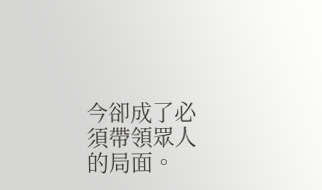今卻成了必須帶領眾人的局面。